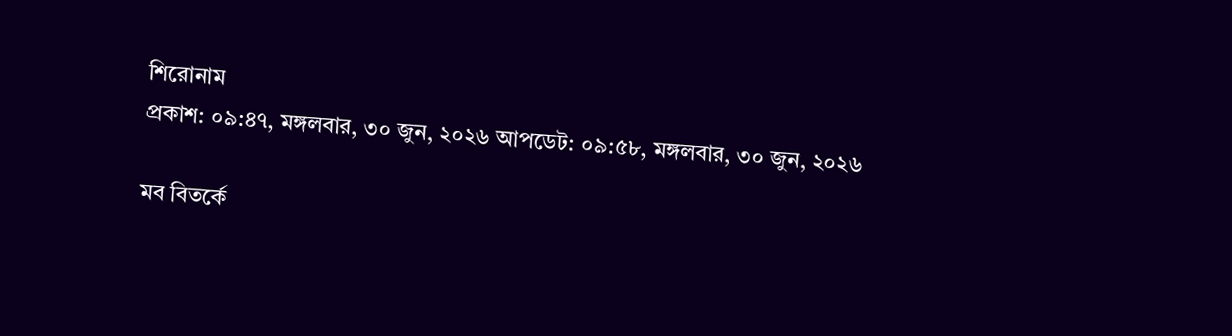শিরোনাম
প্রকাশ: ০৯:৪৭, মঙ্গলবার, ৩০ জুন, ২০২৬ আপডেট: ০৯:৫৮, মঙ্গলবার, ৩০ জুন, ২০২৬

মব বিতর্কে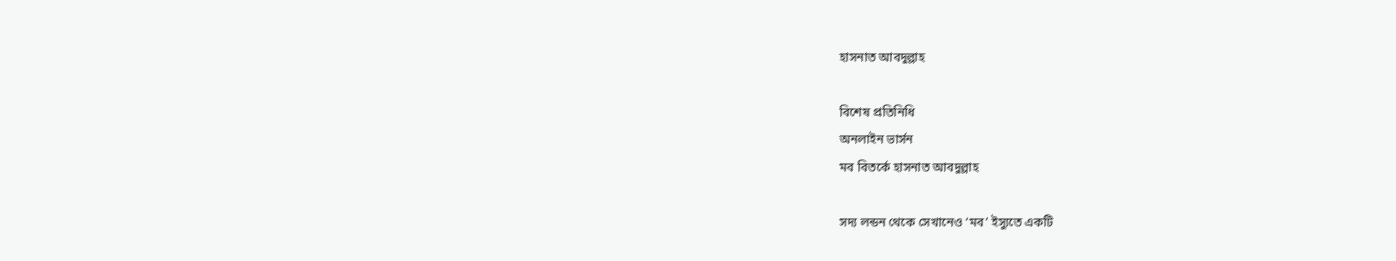হাসনাত আবদুল্লাহ

বিশেষ প্রতিনিধি
অনলাইন ভার্সন
মব বিতর্কে হাসনাত আবদুল্লাহ

সদ্য লন্ডন থেকে সেখানেও ‘মব’ ইস্যুতে একটি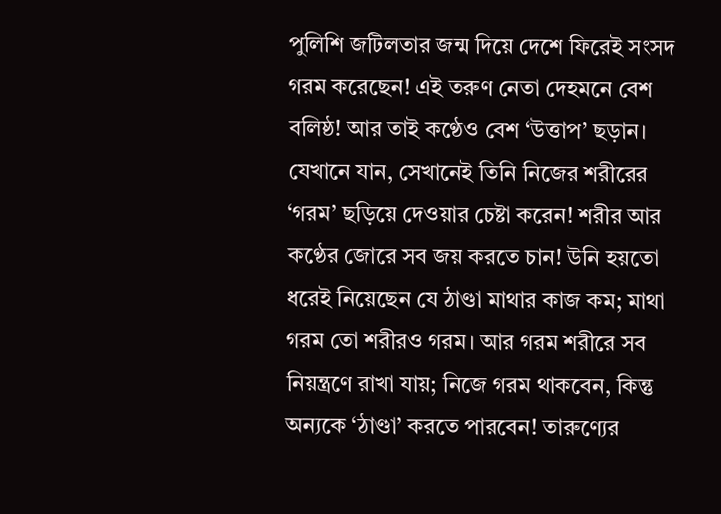পুলিশি জটিলতার জন্ম দিয়ে দেশে ফিরেই সংসদ গরম করেছেন! এই তরুণ নেতা দেহমনে বেশ বলিষ্ঠ! আর তাই কণ্ঠেও বেশ ‘উত্তাপ’ ছড়ান। যেখানে যান, সেখানেই তিনি নিজের শরীরের ‘গরম’ ছড়িয়ে দেওয়ার চেষ্টা করেন! শরীর আর কণ্ঠের জোরে সব জয় করতে চান! উনি হয়তো ধরেই নিয়েছেন যে ঠাণ্ডা মাথার কাজ কম; মাথা গরম তো শরীরও গরম। আর গরম শরীরে সব নিয়ন্ত্রণে রাখা যায়; নিজে গরম থাকবেন, কিন্তু অন্যকে ‘ঠাণ্ডা’ করতে পারবেন! তারুণ্যের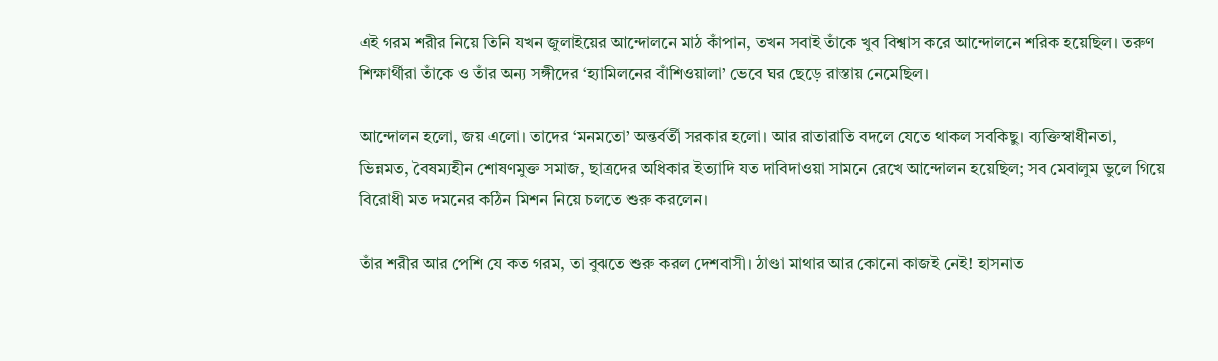এই গরম শরীর নিয়ে তিনি যখন জুলাইয়ের আন্দোলনে মাঠ কাঁপান, তখন সবাই তাঁকে খুব বিশ্বাস করে আন্দোলনে শরিক হয়েছিল। তরুণ শিক্ষার্থীরা তাঁকে ও তাঁর অন্য সঙ্গীদের ‘হ্যামিলনের বাঁশিওয়ালা’ ভেবে ঘর ছেড়ে রাস্তায় নেমেছিল।

আন্দোলন হলো, জয় এলো। তাদের ‘মনমতো’ অন্তর্বর্তী সরকার হলো। আর রাতারাতি বদলে যেতে থাকল সবকিছু। ব্যক্তিস্বাধীনতা, ভিন্নমত, বৈষম্যহীন শোষণমুক্ত সমাজ, ছাত্রদের অধিকার ইত্যাদি যত দাবিদাওয়া সামনে রেখে আন্দোলন হয়েছিল; সব মেবালুম ভুলে গিয়ে বিরোধী মত দমনের কঠিন মিশন নিয়ে চলতে শুরু করলেন।

তাঁর শরীর আর পেশি যে কত গরম, তা বুঝতে শুরু করল দেশবাসী। ঠাণ্ডা মাথার আর কোনো কাজই নেই! হাসনাত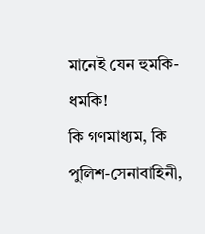মানেই যেন হুমকি-ধমকি!
কি গণমাধ্যম, কি পুলিশ-সেনাবাহিনী,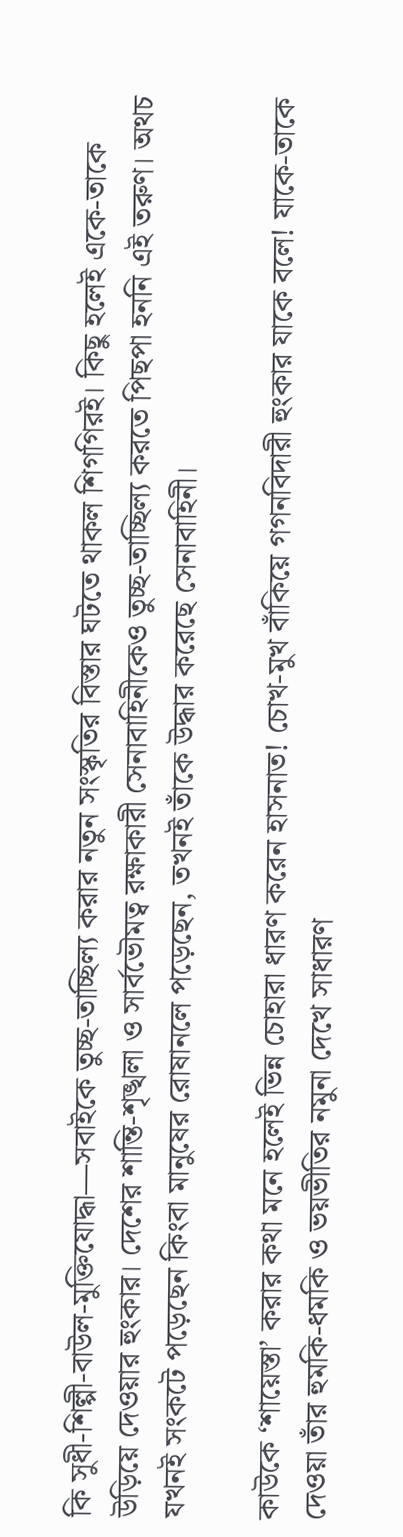কি সুধী-শিল্পী-বাউল-মুক্তিযোদ্ধা—সবাইকে তুচ্ছ-তাচ্ছিল্য করার নতুন সংস্কৃতির বিস্তার ঘটতে থাকল শিগগিরই। কিছু হলেই একে-তাকে উড়িয়ে দেওয়ার হুংকার। দেশের শান্তি-শৃঙ্খলা ও সার্বভৌমত্ব রক্ষাকারী সেনাবাহিনীকেও তুচ্ছ-তাচ্ছিল্য করতে পিছপা হননি এই তরুণ। অথচ যখনই সংকটে পড়েছেন কিংবা মানুষের রোষানলে পড়েছেন, তখনই তাঁকে উদ্ধার করেছে সেনাবাহিনী।

কাউকে ‘শায়েস্তা’ করার কথা মনে হলেই ভিন্ন চোহারা ধারণ করেন হাসনাত! চোখ-মুখ বাঁকিয়ে গগনবিদারী হুংকার যাকে বলে! যাকে-তাকে দেওয়া তাঁর হুমকি-ধমকি ও ভয়ভীতির নমুনা দেখে সাধারণ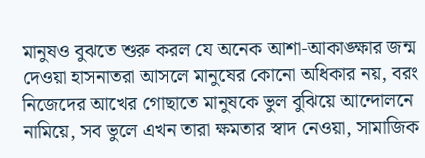মানুষও বুঝতে শুরু করল যে অনেক আশা-আকাঙ্ক্ষার জন্ম দেওয়া হাসনাতরা আসলে মানুষের কোনো অধিকার নয়, বরং নিজেদের আখের গোছাতে মানুষকে ভুল বুঝিয়ে আন্দোলনে নামিয়ে, সব ভুলে এখন তারা ক্ষমতার স্বাদ নেওয়া, সামাজিক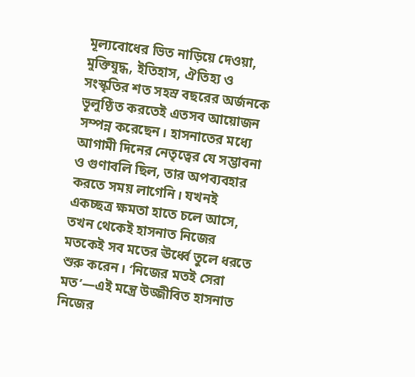মূল্যবোধের ভিত নাড়িয়ে দেওয়া, মুক্তিযুদ্ধ, ইতিহাস, ঐতিহ্য ও সংস্কৃতির শত সহস্র বছরের অর্জনকে ভূলুণ্ঠিত করতেই এতসব আয়োজন সম্পন্ন করেছেন। হাসনাতের মধ্যে আগামী দিনের নেতৃত্বের যে সম্ভাবনা ও গুণাবলি ছিল, তার অপব্যবহার করতে সময় লাগেনি। যখনই একচ্ছত্র ক্ষমতা হাতে চলে আসে, তখন থেকেই হাসনাত নিজের মতকেই সব মতের ঊর্ধ্বে তুলে ধরতে শুরু করেন। ‘নিজের মতই সেরা মত’—এই মন্ত্রে উজ্জীবিত হাসনাত নিজের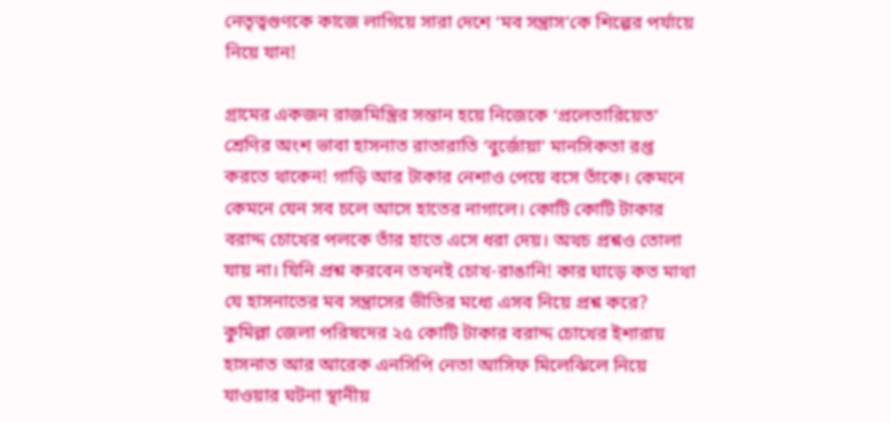নেতৃত্বগুণকে কাজে লাগিয়ে সারা দেশে ‘মব সন্ত্রাস’কে শিল্পের পর্যায়ে নিয়ে যান!

গ্রামের একজন রাজমিস্ত্রির সন্তান হয়ে নিজেকে ‘প্রলেতারিয়েত’ শ্রেণির অংশ ভাবা হাসনাত রাতারাতি ‘বুর্জোয়া’ মানসিকতা রপ্ত করতে থাকেন! গাড়ি আর টাকার নেশাও পেয়ে বসে তাঁকে। কেমনে কেমনে যেন সব চলে আসে হাতের নাগালে। কোটি কোটি টাকার বরাদ্দ চোখের পলকে তাঁর হাতে এসে ধরা দেয়। অথচ প্রশ্নও তোলা যায় না। যিনি প্রশ্ন করবেন তখনই চোখ-রাঙানি! কার ঘাড়ে কত মাথা যে হাসনাতের মব সন্ত্রাসের ভীতির মধ্যে এসব নিয়ে প্রশ্ন করে? কুমিল্লা জেলা পরিষদের ২৫ কোটি টাকার বরাদ্দ চোখের ইশারায় হাসনাত আর আরেক এনসিপি নেতা আসিফ মিলেঝিলে নিয়ে যাওয়ার ঘটনা স্থানীয়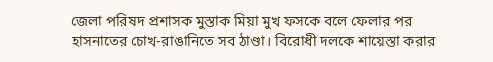জেলা পরিষদ প্রশাসক মুস্তাক মিয়া মুখ ফসকে বলে ফেলার পর হাসনাতের চোখ-রাঙানিতে সব ঠাণ্ডা। বিরোধী দলকে শায়েস্তা করার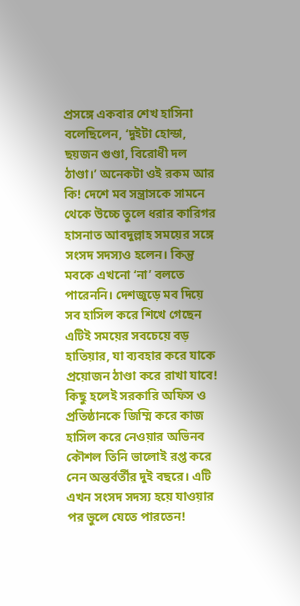প্রসঙ্গে একবার শেখ হাসিনা বলেছিলেন, ‘দুইটা হোন্ডা, ছয়জন গুণ্ডা, বিরোধী দল ঠাণ্ডা।’ অনেকটা ওই রকম আর কি! দেশে মব সন্ত্রাসকে সামনে থেকে উচ্চে তুলে ধরার কারিগর হাসনাত আবদুল্লাহ সময়ের সঙ্গে সংসদ সদস্যও হলেন। কিন্তু মবকে এখনো ‘না’ বলতে পারেননি। দেশজুড়ে মব দিয়ে সব হাসিল করে শিখে গেছেন এটিই সময়ের সবচেয়ে বড় হাতিয়ার, যা ব্যবহার করে যাকে প্রয়োজন ঠাণ্ডা করে রাখা যাবে! কিছু হলেই সরকারি অফিস ও প্রতিষ্ঠানকে জিম্মি করে কাজ হাসিল করে নেওয়ার অভিনব কৌশল তিনি ভালোই রপ্ত করে নেন অন্তর্বর্তীর দুই বছরে। এটি এখন সংসদ সদস্য হয়ে যাওয়ার পর ভুলে যেতে পারতেন!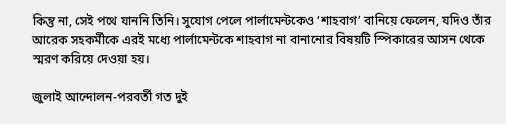কিন্তু না, সেই পথে যাননি তিনি। সুযোগ পেলে পার্লামেন্টকেও ‘শাহবাগ’ বানিয়ে ফেলেন, যদিও তাঁর আরেক সহকর্মীকে এরই মধ্যে পার্লামেন্টকে শাহবাগ না বানানোর বিষয়টি স্পিকারের আসন থেকে স্মরণ করিয়ে দেওয়া হয়।

জুলাই আন্দোলন-পরবর্তী গত দুই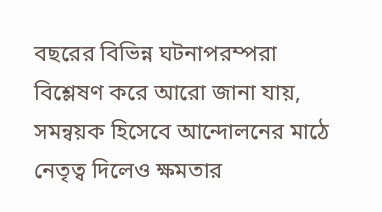বছরের বিভিন্ন ঘটনাপরম্পরা বিশ্লেষণ করে আরো জানা যায়, সমন্বয়ক হিসেবে আন্দোলনের মাঠে নেতৃত্ব দিলেও ক্ষমতার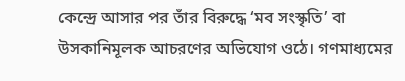কেন্দ্রে আসার পর তাঁর বিরুদ্ধে ‘মব সংস্কৃতি’ বা উসকানিমূলক আচরণের অভিযোগ ওঠে। গণমাধ্যমের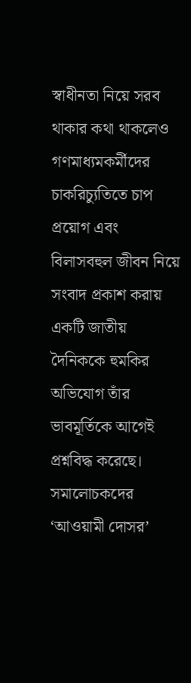স্বাধীনতা নিয়ে সরব থাকার কথা থাকলেও গণমাধ্যমকর্মীদের চাকরিচ্যুতিতে চাপ প্রয়োগ এবং বিলাসবহুল জীবন নিয়ে সংবাদ প্রকাশ করায় একটি জাতীয় দৈনিককে হুমকির অভিযোগ তাঁর ভাবমূর্তিকে আগেই প্রশ্নবিদ্ধ করেছে। সমালোচকদের ‘আওয়ামী দোসর’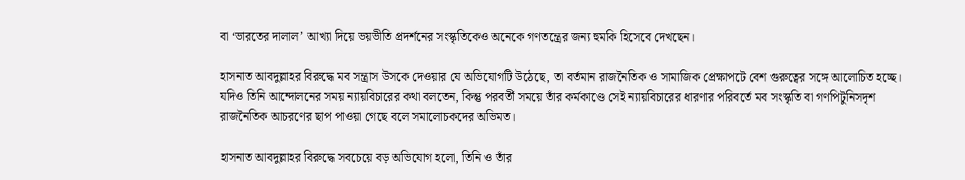বা ‘ভারতের দালাল’ আখ্যা দিয়ে ভয়ভীতি প্রদর্শনের সংস্কৃতিকেও অনেকে গণতন্ত্রের জন্য হুমকি হিসেবে দেখছেন।

হাসনাত আবদুল্লাহর বিরুদ্ধে মব সন্ত্রাস উসকে দেওয়ার যে অভিযোগটি উঠেছে, তা বর্তমান রাজনৈতিক ও সামাজিক প্রেক্ষাপটে বেশ গুরুত্বের সঙ্গে আলোচিত হচ্ছে। যদিও তিনি আন্দোলনের সময় ন্যায়বিচারের কথা বলতেন, কিন্তু পরবর্তী সময়ে তাঁর কর্মকাণ্ডে সেই ন্যায়বিচারের ধারণার পরিবর্তে মব সংস্কৃতি বা গণপিটুনিসদৃশ রাজনৈতিক আচরণের ছাপ পাওয়া গেছে বলে সমালোচকদের অভিমত।

হাসনাত আবদুল্লাহর বিরুদ্ধে সবচেয়ে বড় অভিযোগ হলো, তিনি ও তাঁর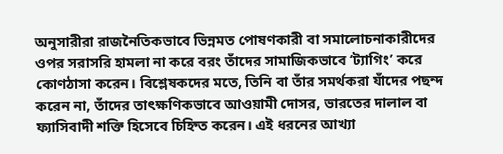অনুসারীরা রাজনৈতিকভাবে ভিন্নমত পোষণকারী বা সমালোচনাকারীদের ওপর সরাসরি হামলা না করে বরং তাঁদের সামাজিকভাবে ‘ট্যাগিং’ করে কোণঠাসা করেন। বিশ্লেষকদের মতে, তিনি বা তাঁর সমর্থকরা যাঁদের পছন্দ করেন না, তাঁদের তাৎক্ষণিকভাবে আওয়ামী দোসর, ভারতের দালাল বা ফ্যাসিবাদী শক্তি হিসেবে চিহ্নিত করেন। এই ধরনের আখ্যা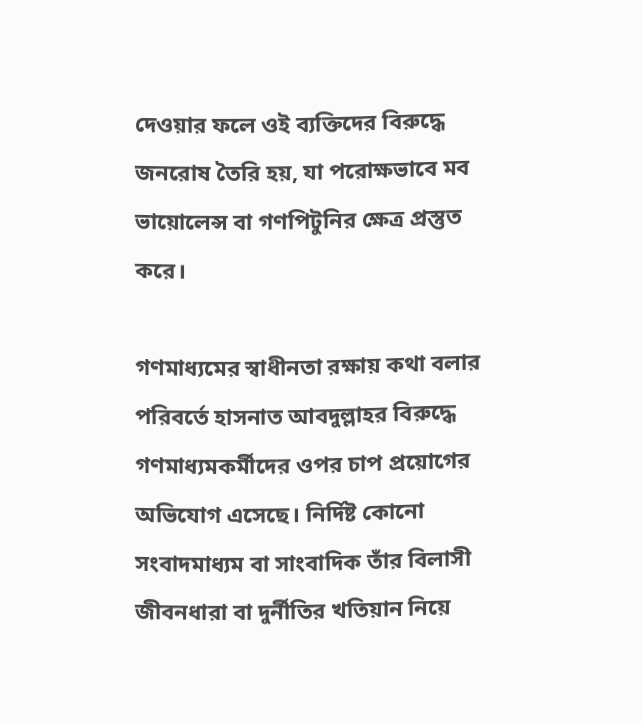দেওয়ার ফলে ওই ব্যক্তিদের বিরুদ্ধে জনরোষ তৈরি হয়, যা পরোক্ষভাবে মব ভায়োলেন্স বা গণপিটুনির ক্ষেত্র প্রস্তুত করে।

গণমাধ্যমের স্বাধীনতা রক্ষায় কথা বলার পরিবর্তে হাসনাত আবদুল্লাহর বিরুদ্ধে গণমাধ্যমকর্মীদের ওপর চাপ প্রয়োগের অভিযোগ এসেছে। নির্দিষ্ট কোনো সংবাদমাধ্যম বা সাংবাদিক তাঁর বিলাসী জীবনধারা বা দুর্নীতির খতিয়ান নিয়ে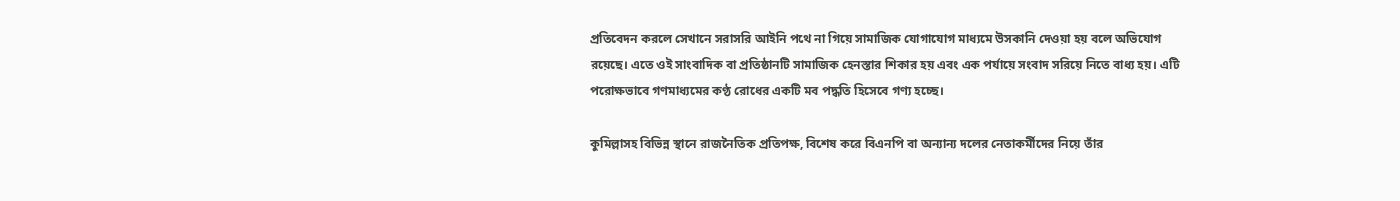প্রতিবেদন করলে সেখানে সরাসরি আইনি পথে না গিয়ে সামাজিক যোগাযোগ মাধ্যমে উসকানি দেওয়া হয় বলে অভিযোগ রয়েছে। এতে ওই সাংবাদিক বা প্রতিষ্ঠানটি সামাজিক হেনস্তার শিকার হয় এবং এক পর্যায়ে সংবাদ সরিয়ে নিতে বাধ্য হয়। এটি পরোক্ষভাবে গণমাধ্যমের কণ্ঠ রোধের একটি মব পদ্ধতি হিসেবে গণ্য হচ্ছে।

কুমিল্লাসহ বিভিন্ন স্থানে রাজনৈতিক প্রতিপক্ষ, বিশেষ করে বিএনপি বা অন্যান্য দলের নেতাকর্মীদের নিয়ে তাঁর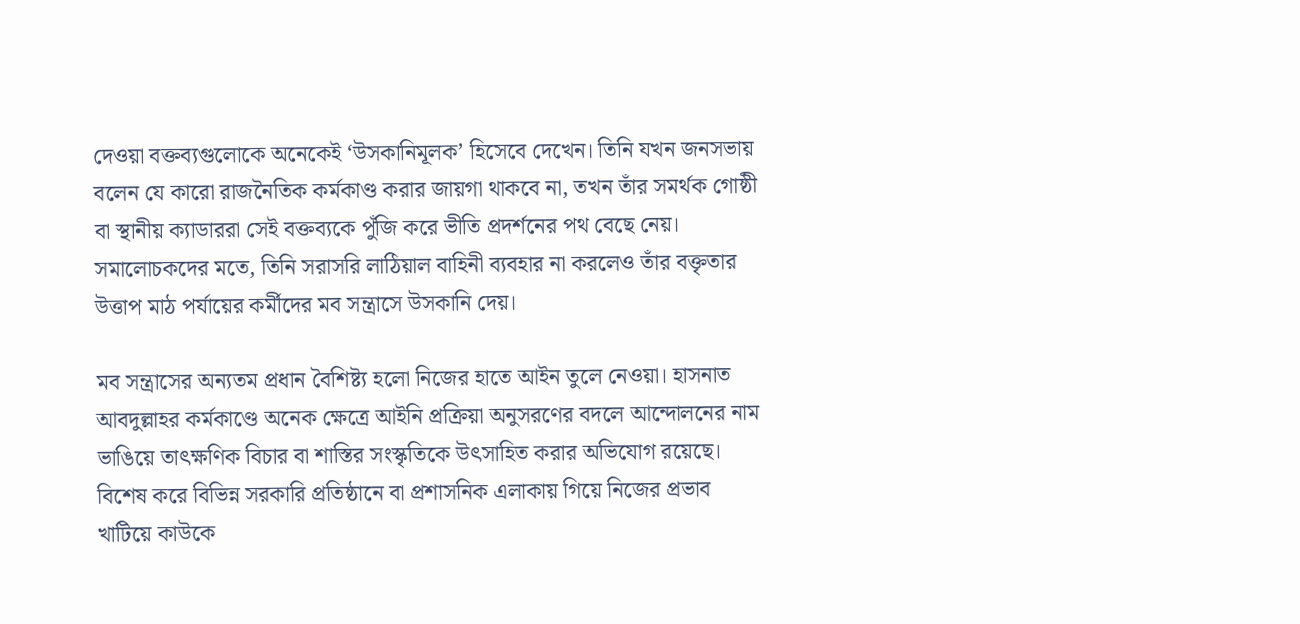দেওয়া বক্তব্যগুলোকে অনেকেই ‘উসকানিমূলক’ হিসেবে দেখেন। তিনি যখন জনসভায় বলেন যে কারো রাজনৈতিক কর্মকাণ্ড করার জায়গা থাকবে না, তখন তাঁর সমর্থক গোষ্ঠী বা স্থানীয় ক্যাডাররা সেই বক্তব্যকে পুঁজি করে ভীতি প্রদর্শনের পথ বেছে নেয়। সমালোচকদের মতে, তিনি সরাসরি লাঠিয়াল বাহিনী ব্যবহার না করলেও তাঁর বক্তৃতার উত্তাপ মাঠ পর্যায়ের কর্মীদের মব সন্ত্রাসে উসকানি দেয়।

মব সন্ত্রাসের অন্যতম প্রধান বৈশিষ্ট্য হলো নিজের হাতে আইন তুলে নেওয়া। হাসনাত আবদুল্লাহর কর্মকাণ্ডে অনেক ক্ষেত্রে আইনি প্রক্রিয়া অনুসরণের বদলে আন্দোলনের নাম ভাঙিয়ে তাৎক্ষণিক বিচার বা শাস্তির সংস্কৃতিকে উৎসাহিত করার অভিযোগ রয়েছে। বিশেষ করে বিভিন্ন সরকারি প্রতিষ্ঠানে বা প্রশাসনিক এলাকায় গিয়ে নিজের প্রভাব খাটিয়ে কাউকে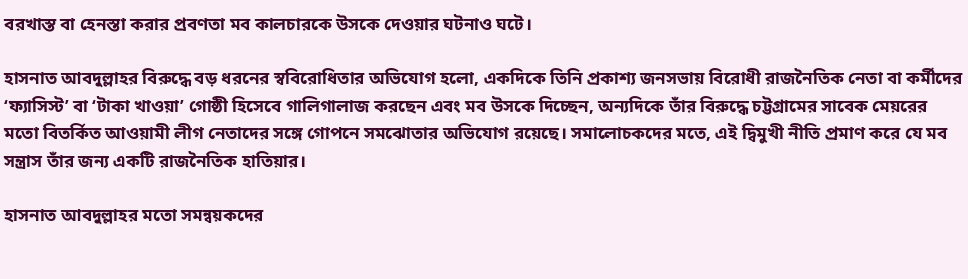বরখাস্ত বা হেনস্তা করার প্রবণতা মব কালচারকে উসকে দেওয়ার ঘটনাও ঘটে।

হাসনাত আবদুল্লাহর বিরুদ্ধে বড় ধরনের স্ববিরোধিতার অভিযোগ হলো, একদিকে তিনি প্রকাশ্য জনসভায় বিরোধী রাজনৈতিক নেতা বা কর্মীদের ‘ফ্যাসিস্ট’ বা ‘টাকা খাওয়া’ গোষ্ঠী হিসেবে গালিগালাজ করছেন এবং মব উসকে দিচ্ছেন, অন্যদিকে তাঁর বিরুদ্ধে চট্টগ্রামের সাবেক মেয়রের মতো বিতর্কিত আওয়ামী লীগ নেতাদের সঙ্গে গোপনে সমঝোতার অভিযোগ রয়েছে। সমালোচকদের মতে, এই দ্বিমুখী নীতি প্রমাণ করে যে মব সন্ত্রাস তাঁর জন্য একটি রাজনৈতিক হাতিয়ার।

হাসনাত আবদুল্লাহর মতো সমন্বয়কদের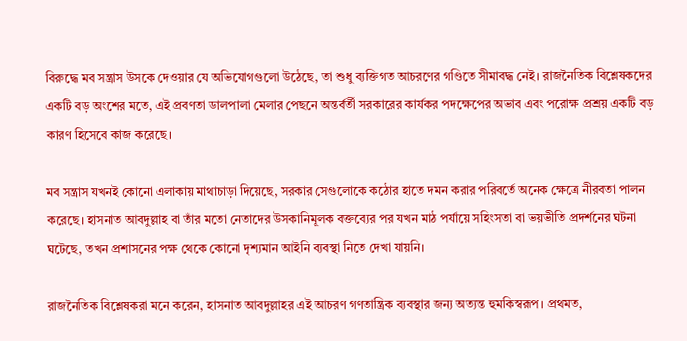বিরুদ্ধে মব সন্ত্রাস উসকে দেওয়ার যে অভিযোগগুলো উঠেছে, তা শুধু ব্যক্তিগত আচরণের গণ্ডিতে সীমাবদ্ধ নেই। রাজনৈতিক বিশ্লেষকদের একটি বড় অংশের মতে, এই প্রবণতা ডালপালা মেলার পেছনে অন্তর্বর্তী সরকারের কার্যকর পদক্ষেপের অভাব এবং পরোক্ষ প্রশ্রয় একটি বড় কারণ হিসেবে কাজ করেছে।

মব সন্ত্রাস যখনই কোনো এলাকায় মাথাচাড়া দিয়েছে, সরকার সেগুলোকে কঠোর হাতে দমন করার পরিবর্তে অনেক ক্ষেত্রে নীরবতা পালন করেছে। হাসনাত আবদুল্লাহ বা তাঁর মতো নেতাদের উসকানিমূলক বক্তব্যের পর যখন মাঠ পর্যায়ে সহিংসতা বা ভয়ভীতি প্রদর্শনের ঘটনা ঘটেছে, তখন প্রশাসনের পক্ষ থেকে কোনো দৃশ্যমান আইনি ব্যবস্থা নিতে দেখা যায়নি।

রাজনৈতিক বিশ্লেষকরা মনে করেন, হাসনাত আবদুল্লাহর এই আচরণ গণতান্ত্রিক ব্যবস্থার জন্য অত্যন্ত হুমকিস্বরূপ। প্রথমত,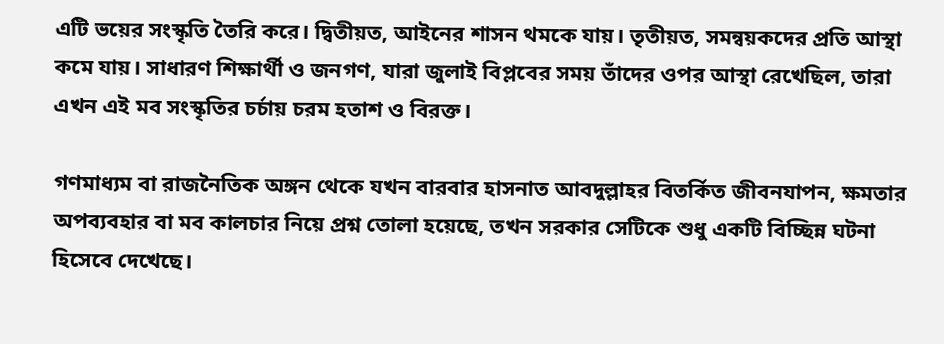এটি ভয়ের সংস্কৃতি তৈরি করে। দ্বিতীয়ত, আইনের শাসন থমকে যায়। তৃতীয়ত, সমন্বয়কদের প্রতি আস্থা কমে যায়। সাধারণ শিক্ষার্থী ও জনগণ, যারা জুলাই বিপ্লবের সময় তাঁদের ওপর আস্থা রেখেছিল, তারা এখন এই মব সংস্কৃতির চর্চায় চরম হতাশ ও বিরক্ত।

গণমাধ্যম বা রাজনৈতিক অঙ্গন থেকে যখন বারবার হাসনাত আবদুল্লাহর বিতর্কিত জীবনযাপন, ক্ষমতার অপব্যবহার বা মব কালচার নিয়ে প্রশ্ন তোলা হয়েছে, তখন সরকার সেটিকে শুধু একটি বিচ্ছিন্ন ঘটনা হিসেবে দেখেছে।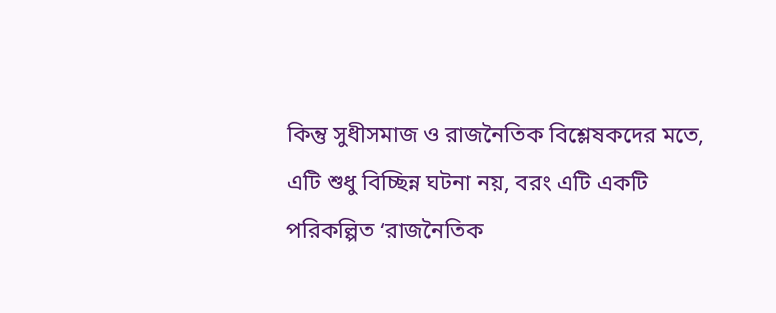কিন্তু সুধীসমাজ ও রাজনৈতিক বিশ্লেষকদের মতে, এটি শুধু বিচ্ছিন্ন ঘটনা নয়, বরং এটি একটি পরিকল্পিত ‘রাজনৈতিক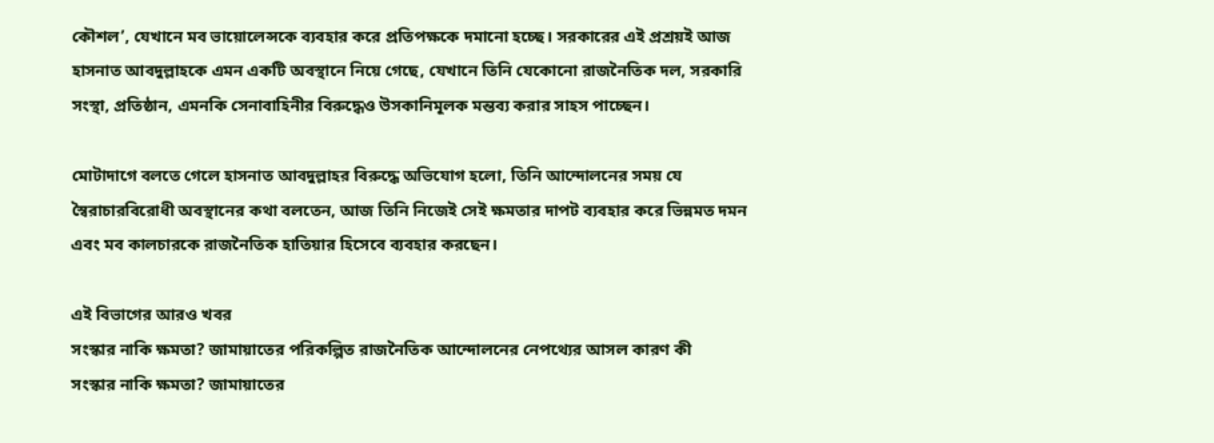কৌশল’, যেখানে মব ভায়োলেন্সকে ব্যবহার করে প্রতিপক্ষকে দমানো হচ্ছে। সরকারের এই প্রশ্রয়ই আজ হাসনাত আবদুল্লাহকে এমন একটি অবস্থানে নিয়ে গেছে, যেখানে তিনি যেকোনো রাজনৈতিক দল, সরকারি সংস্থা, প্রতিষ্ঠান, এমনকি সেনাবাহিনীর বিরুদ্ধেও উসকানিমূলক মন্তব্য করার সাহস পাচ্ছেন।

মোটাদাগে বলতে গেলে হাসনাত আবদুল্লাহর বিরুদ্ধে অভিযোগ হলো, তিনি আন্দোলনের সময় যে স্বৈরাচারবিরোধী অবস্থানের কথা বলতেন, আজ তিনি নিজেই সেই ক্ষমতার দাপট ব্যবহার করে ভিন্নমত দমন এবং মব কালচারকে রাজনৈতিক হাতিয়ার হিসেবে ব্যবহার করছেন।

এই বিভাগের আরও খবর
সংস্কার নাকি ক্ষমতা? জামায়াতের পরিকল্পিত রাজনৈতিক আন্দোলনের নেপথ্যের আসল কারণ কী
সংস্কার নাকি ক্ষমতা? জামায়াতের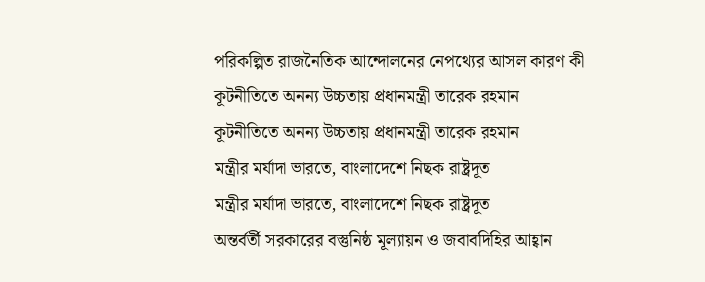পরিকল্পিত রাজনৈতিক আন্দোলনের নেপথ্যের আসল কারণ কী
কূটনীতিতে অনন্য উচ্চতায় প্রধানমন্ত্রী তারেক রহমান
কূটনীতিতে অনন্য উচ্চতায় প্রধানমন্ত্রী তারেক রহমান
মন্ত্রীর মর্যাদা ভারতে, বাংলাদেশে নিছক রাষ্ট্রদূত
মন্ত্রীর মর্যাদা ভারতে, বাংলাদেশে নিছক রাষ্ট্রদূত
অন্তর্বর্তী সরকারের বস্তুনিষ্ঠ মূল্যায়ন ও জবাবদিহির আহ্বান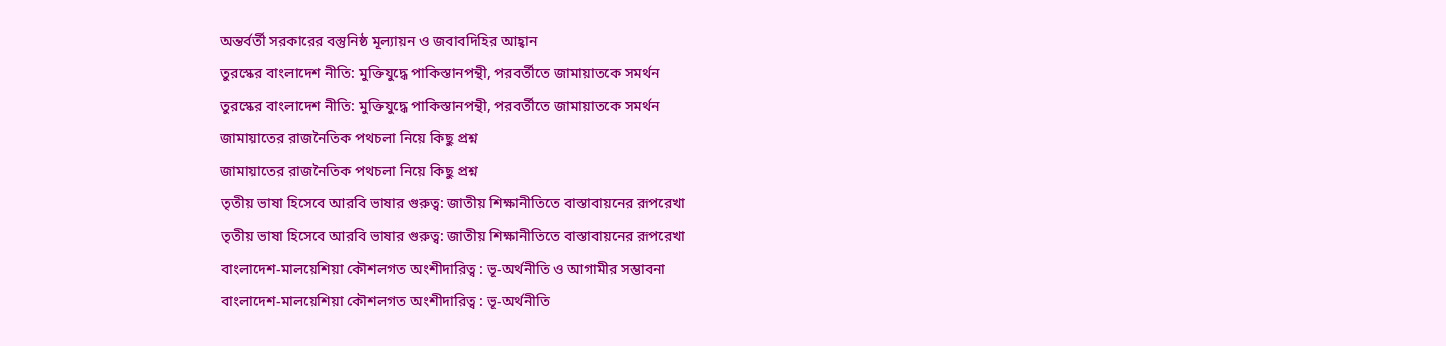অন্তর্বর্তী সরকারের বস্তুনিষ্ঠ মূল্যায়ন ও জবাবদিহির আহ্বান
তুরস্কের বাংলাদেশ নীতি: মুক্তিযুদ্ধে পাকিস্তানপন্থী, পরবর্তীতে জামায়াতকে সমর্থন
তুরস্কের বাংলাদেশ নীতি: মুক্তিযুদ্ধে পাকিস্তানপন্থী, পরবর্তীতে জামায়াতকে সমর্থন
জামায়াতের রাজনৈতিক পথচলা নিয়ে কিছু প্রশ্ন
জামায়াতের রাজনৈতিক পথচলা নিয়ে কিছু প্রশ্ন
তৃতীয় ভাষা হিসেবে আরবি ভাষার গুরুত্ব: জাতীয় শিক্ষানীতিতে বাস্তাবায়নের রূপরেখা
তৃতীয় ভাষা হিসেবে আরবি ভাষার গুরুত্ব: জাতীয় শিক্ষানীতিতে বাস্তাবায়নের রূপরেখা
বাংলাদেশ-মালয়েশিয়া কৌশলগত অংশীদারিত্ব : ভূ-অর্থনীতি ও আগামীর সম্ভাবনা
বাংলাদেশ-মালয়েশিয়া কৌশলগত অংশীদারিত্ব : ভূ-অর্থনীতি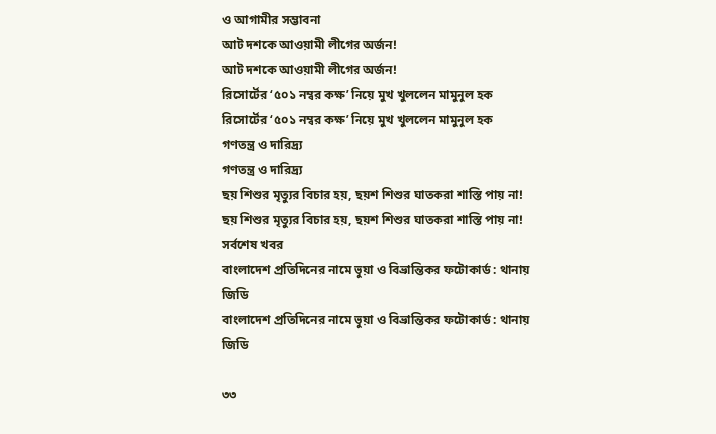ও আগামীর সম্ভাবনা
আট দশকে আওয়ামী লীগের অর্জন!
আট দশকে আওয়ামী লীগের অর্জন!
রিসোর্টের ‘৫০১ নম্বর কক্ষ’ নিয়ে মুখ খুললেন মামুনুল হক
রিসোর্টের ‘৫০১ নম্বর কক্ষ’ নিয়ে মুখ খুললেন মামুনুল হক
গণতন্ত্র ও দারিদ্র্য
গণতন্ত্র ও দারিদ্র্য
ছয় শিশুর মৃত্যুর বিচার হয়, ছয়শ শিশুর ঘাতকরা শাস্তি পায় না!
ছয় শিশুর মৃত্যুর বিচার হয়, ছয়শ শিশুর ঘাতকরা শাস্তি পায় না!
সর্বশেষ খবর
বাংলাদেশ প্রতিদিনের নামে ভুয়া ও বিভ্রান্তিকর ফটোকার্ড : থানায় জিডি
বাংলাদেশ প্রতিদিনের নামে ভুয়া ও বিভ্রান্তিকর ফটোকার্ড : থানায় জিডি

৩৩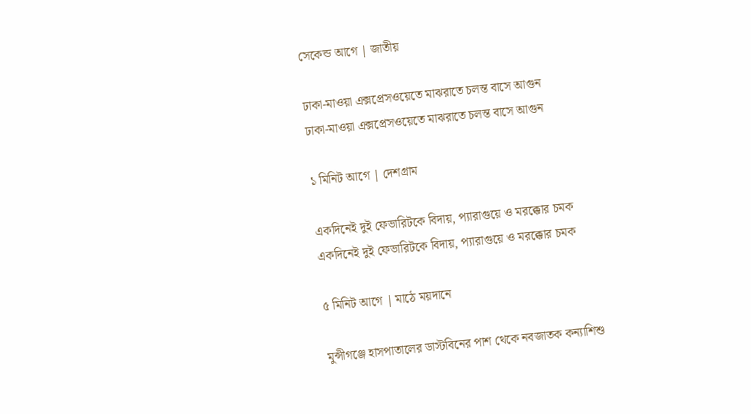সেকেন্ড আগে | জাতীয়

ঢাকা-মাওয়া এক্সপ্রেসওয়েতে মাঝরাতে চলন্ত বাসে আগুন
ঢাকা-মাওয়া এক্সপ্রেসওয়েতে মাঝরাতে চলন্ত বাসে আগুন

১ মিনিট আগে | দেশগ্রাম

একদিনেই দুই ফেভারিটকে বিদায়, প্যারাগুয়ে ও মরক্কোর চমক
একদিনেই দুই ফেভারিটকে বিদায়, প্যারাগুয়ে ও মরক্কোর চমক

৫ মিনিট আগে | মাঠে ময়দানে

মুন্সীগঞ্জে হাসপাতালের ডাস্টবিনের পাশ থেকে নবজাতক কন্যাশিশু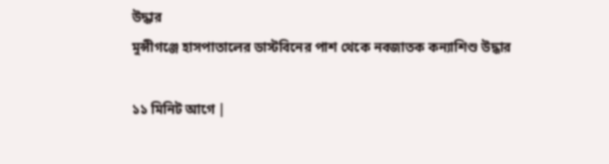উদ্ধার
মুন্সীগঞ্জে হাসপাতালের ডাস্টবিনের পাশ থেকে নবজাতক কন্যাশিশু উদ্ধার

১১ মিনিট আগে |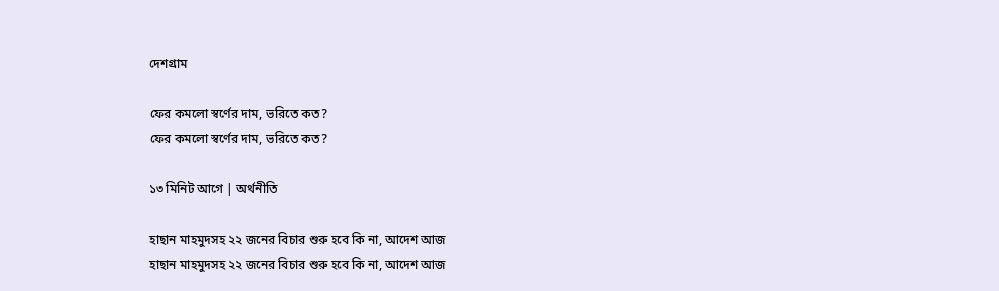দেশগ্রাম

ফের কমলো স্বর্ণের দাম, ভরিতে কত?
ফের কমলো স্বর্ণের দাম, ভরিতে কত?

১৩ মিনিট আগে | অর্থনীতি

হাছান মাহমুদসহ ২২ জনের বিচার শুরু হবে কি না, আদেশ আজ
হাছান মাহমুদসহ ২২ জনের বিচার শুরু হবে কি না, আদেশ আজ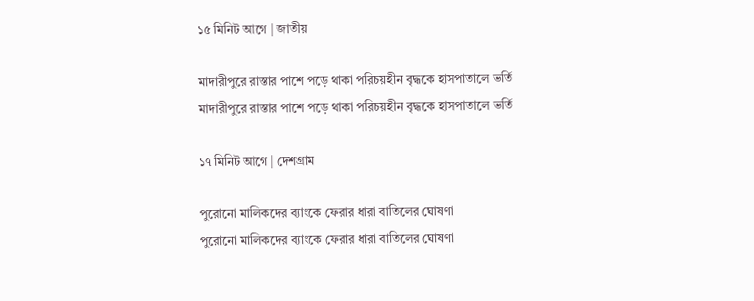১৫ মিনিট আগে | জাতীয়

মাদারীপুরে রাস্তার পাশে পড়ে থাকা পরিচয়হীন বৃদ্ধকে হাসপাতালে ভর্তি
মাদারীপুরে রাস্তার পাশে পড়ে থাকা পরিচয়হীন বৃদ্ধকে হাসপাতালে ভর্তি

১৭ মিনিট আগে | দেশগ্রাম

পুরোনো মালিকদের ব্যাংকে ফেরার ধারা বাতিলের ঘোষণা
পুরোনো মালিকদের ব্যাংকে ফেরার ধারা বাতিলের ঘোষণা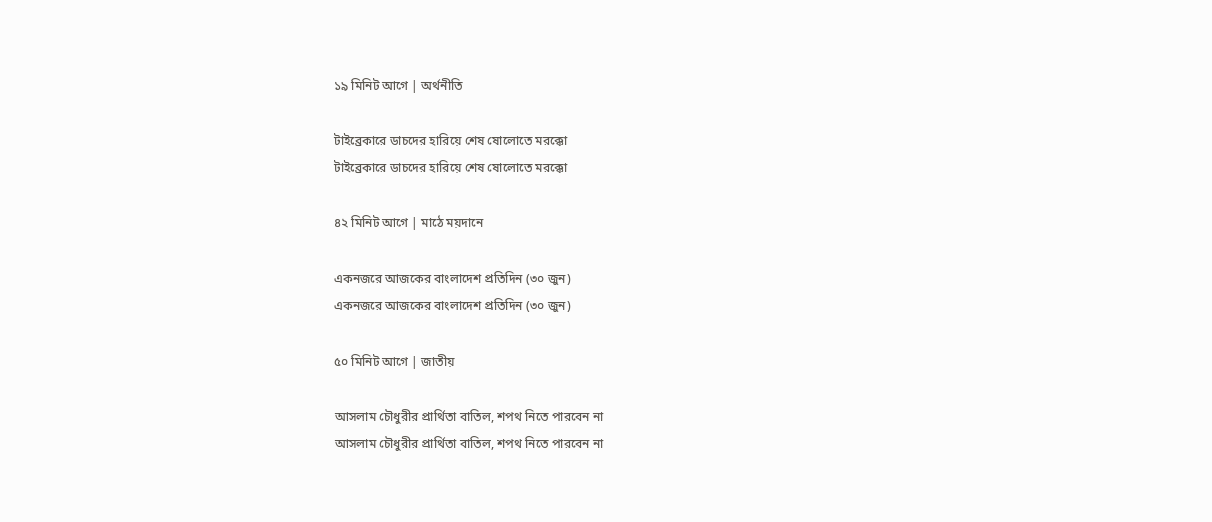১৯ মিনিট আগে | অর্থনীতি

টাইব্রেকারে ডাচদের হারিয়ে শেষ ষোলোতে মরক্কো
টাইব্রেকারে ডাচদের হারিয়ে শেষ ষোলোতে মরক্কো

৪২ মিনিট আগে | মাঠে ময়দানে

একনজরে আজকের বাংলাদেশ প্রতিদিন (৩০ জুন)
একনজরে আজকের বাংলাদেশ প্রতিদিন (৩০ জুন)

৫০ মিনিট আগে | জাতীয়

আসলাম চৌধুরীর প্রার্থিতা বাতিল, শপথ নিতে পারবেন না
আসলাম চৌধুরীর প্রার্থিতা বাতিল, শপথ নিতে পারবেন না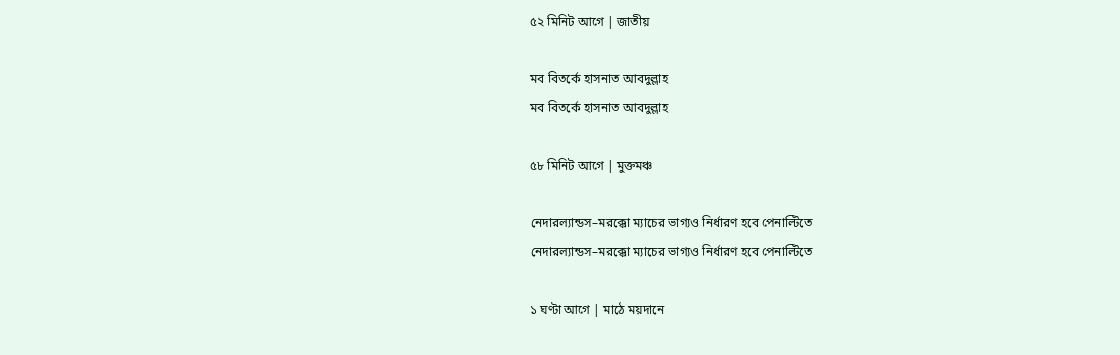৫২ মিনিট আগে | জাতীয়

মব বিতর্কে হাসনাত আবদুল্লাহ
মব বিতর্কে হাসনাত আবদুল্লাহ

৫৮ মিনিট আগে | মুক্তমঞ্চ

নেদারল্যান্ডস–মরক্কো ম্যাচের ভাগ্যও নির্ধারণ হবে পেনাল্টিতে
নেদারল্যান্ডস–মরক্কো ম্যাচের ভাগ্যও নির্ধারণ হবে পেনাল্টিতে

১ ঘণ্টা আগে | মাঠে ময়দানে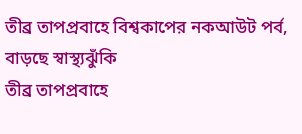তীব্র তাপপ্রবাহে বিশ্বকাপের নকআউট পর্ব, বাড়ছে স্বাস্থ্যঝুঁকি
তীব্র তাপপ্রবাহে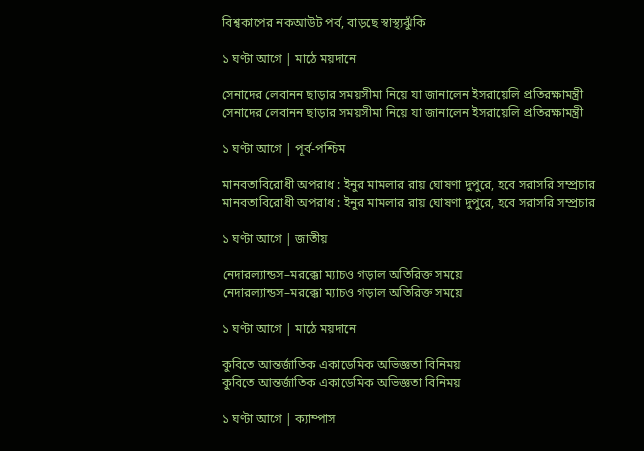বিশ্বকাপের নকআউট পর্ব, বাড়ছে স্বাস্থ্যঝুঁকি

১ ঘণ্টা আগে | মাঠে ময়দানে

সেনাদের লেবানন ছাড়ার সময়সীমা নিয়ে যা জানালেন ইসরায়েলি প্রতিরক্ষামন্ত্রী
সেনাদের লেবানন ছাড়ার সময়সীমা নিয়ে যা জানালেন ইসরায়েলি প্রতিরক্ষামন্ত্রী

১ ঘণ্টা আগে | পূর্ব-পশ্চিম

মানবতাবিরোধী অপরাধ : ইনুর মামলার রায় ঘোষণা দুপুরে, হবে সরাসরি সম্প্রচার
মানবতাবিরোধী অপরাধ : ইনুর মামলার রায় ঘোষণা দুপুরে, হবে সরাসরি সম্প্রচার

১ ঘণ্টা আগে | জাতীয়

নেদারল্যান্ডস–মরক্কো ম্যাচও গড়াল অতিরিক্ত সময়ে
নেদারল্যান্ডস–মরক্কো ম্যাচও গড়াল অতিরিক্ত সময়ে

১ ঘণ্টা আগে | মাঠে ময়দানে

কুবিতে আন্তর্জাতিক একাডেমিক অভিজ্ঞতা বিনিময়
কুবিতে আন্তর্জাতিক একাডেমিক অভিজ্ঞতা বিনিময়

১ ঘণ্টা আগে | ক্যাম্পাস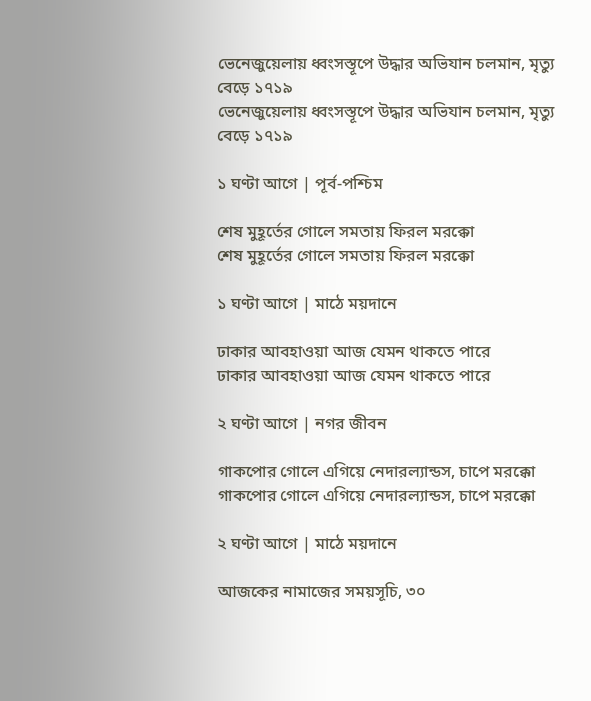ভেনেজুয়েলায় ধ্বংসস্তূপে উদ্ধার অভিযান চলমান, মৃত্যু বেড়ে ১৭১৯
ভেনেজুয়েলায় ধ্বংসস্তূপে উদ্ধার অভিযান চলমান, মৃত্যু বেড়ে ১৭১৯

১ ঘণ্টা আগে | পূর্ব-পশ্চিম

শেষ মুহূর্তের গোলে সমতায় ফিরল মরক্কো
শেষ মুহূর্তের গোলে সমতায় ফিরল মরক্কো

১ ঘণ্টা আগে | মাঠে ময়দানে

ঢাকার আবহাওয়া আজ যেমন থাকতে পারে
ঢাকার আবহাওয়া আজ যেমন থাকতে পারে

২ ঘণ্টা আগে | নগর জীবন

গাকপোর গোলে এগিয়ে নেদারল্যান্ডস, চাপে মরক্কো
গাকপোর গোলে এগিয়ে নেদারল্যান্ডস, চাপে মরক্কো

২ ঘণ্টা আগে | মাঠে ময়দানে

আজকের নামাজের সময়সূচি, ৩০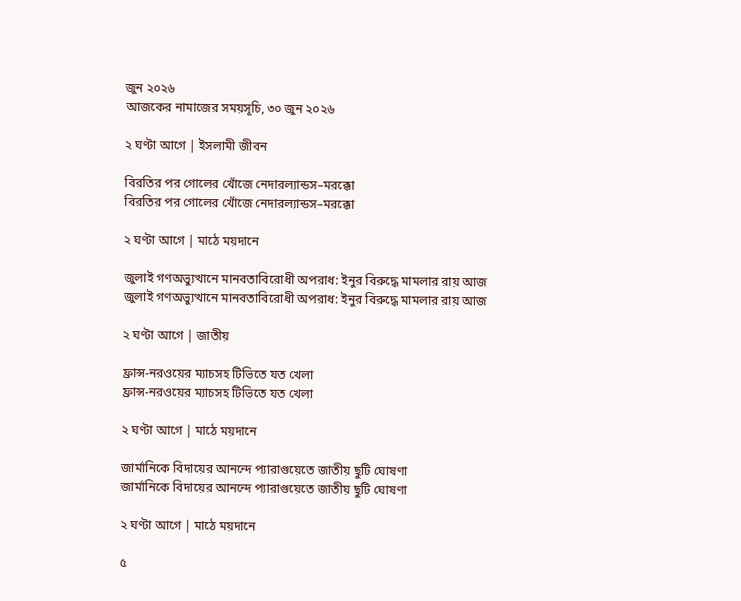জুন ২০২৬
আজকের নামাজের সময়সূচি, ৩০ জুন ২০২৬

২ ঘণ্টা আগে | ইসলামী জীবন

বিরতির পর গোলের খোঁজে নেদারল্যান্ডস–মরক্কো
বিরতির পর গোলের খোঁজে নেদারল্যান্ডস–মরক্কো

২ ঘণ্টা আগে | মাঠে ময়দানে

জুলাই গণঅভ্যুত্থানে মানবতাবিরোধী অপরাধ: ইনুর বিরুদ্ধে মামলার রায় আজ
জুলাই গণঅভ্যুত্থানে মানবতাবিরোধী অপরাধ: ইনুর বিরুদ্ধে মামলার রায় আজ

২ ঘণ্টা আগে | জাতীয়

ফ্রান্স-নরওয়ের ম্যাচসহ টিভিতে যত খেলা
ফ্রান্স-নরওয়ের ম্যাচসহ টিভিতে যত খেলা

২ ঘণ্টা আগে | মাঠে ময়দানে

জার্মানিকে বিদায়ের আনন্দে প্যারাগুয়েতে জাতীয় ছুটি ঘোষণা
জার্মানিকে বিদায়ের আনন্দে প্যারাগুয়েতে জাতীয় ছুটি ঘোষণা

২ ঘণ্টা আগে | মাঠে ময়দানে

৫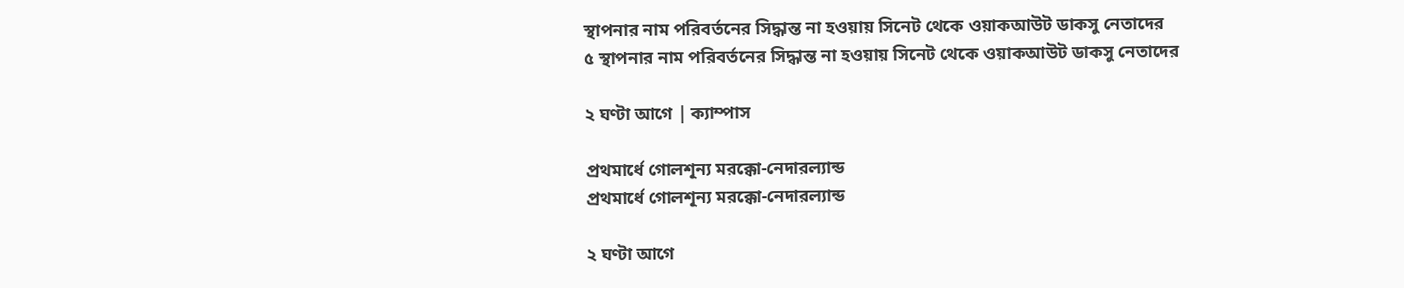স্থাপনার নাম পরিবর্তনের সিদ্ধান্ত না হওয়ায় সিনেট থেকে ওয়াকআউট ডাকসু নেতাদের
৫ স্থাপনার নাম পরিবর্তনের সিদ্ধান্ত না হওয়ায় সিনেট থেকে ওয়াকআউট ডাকসু নেতাদের

২ ঘণ্টা আগে | ক্যাম্পাস

প্রথমার্ধে গোলশূন্য মরক্কো-নেদারল্যান্ড
প্রথমার্ধে গোলশূন্য মরক্কো-নেদারল্যান্ড

২ ঘণ্টা আগে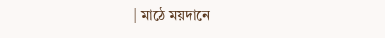| মাঠে ময়দানে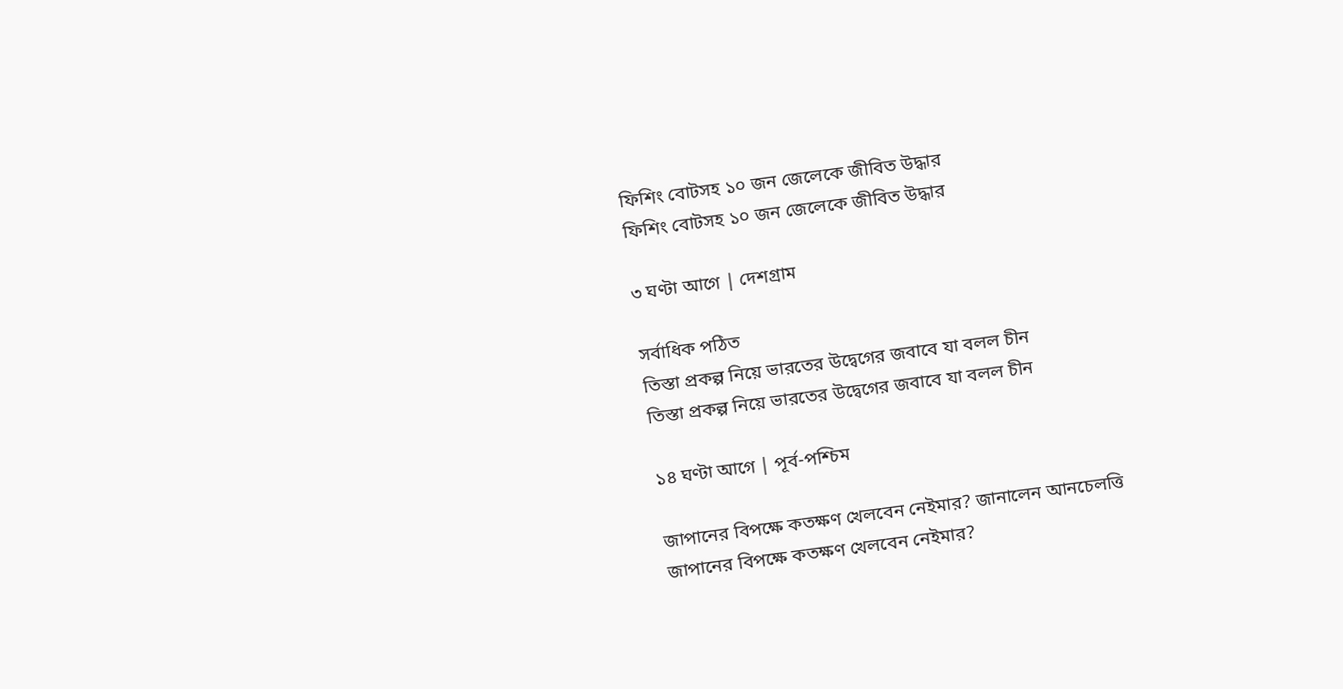ফিশিং বোটসহ ১০ জন জেলেকে জীবিত উদ্ধার
ফিশিং বোটসহ ১০ জন জেলেকে জীবিত উদ্ধার

৩ ঘণ্টা আগে | দেশগ্রাম

সর্বাধিক পঠিত
তিস্তা প্রকল্প নিয়ে ভারতের উদ্বেগের জবাবে যা বলল চীন
তিস্তা প্রকল্প নিয়ে ভারতের উদ্বেগের জবাবে যা বলল চীন

১৪ ঘণ্টা আগে | পূর্ব-পশ্চিম

জাপানের বিপক্ষে কতক্ষণ খেলবেন নেইমার? জানালেন আনচেলত্তি
জাপানের বিপক্ষে কতক্ষণ খেলবেন নেইমার?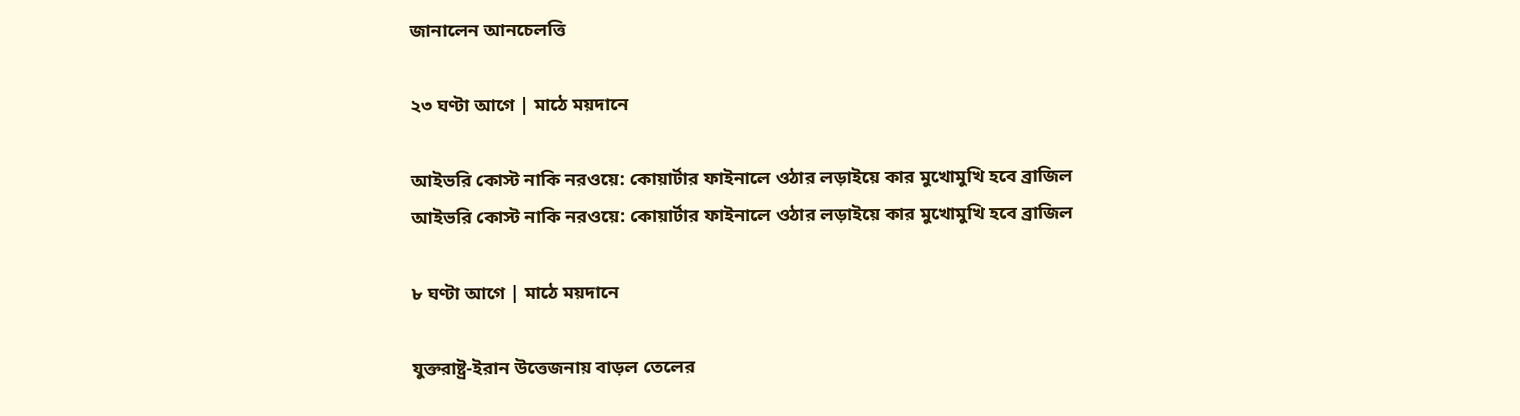জানালেন আনচেলত্তি

২৩ ঘণ্টা আগে | মাঠে ময়দানে

আইভরি কোস্ট নাকি নরওয়ে: কোয়ার্টার ফাইনালে ওঠার লড়াইয়ে কার মুখোমুখি হবে ব্রাজিল
আইভরি কোস্ট নাকি নরওয়ে: কোয়ার্টার ফাইনালে ওঠার লড়াইয়ে কার মুখোমুখি হবে ব্রাজিল

৮ ঘণ্টা আগে | মাঠে ময়দানে

যুক্তরাষ্ট্র-ইরান উত্তেজনায় বাড়ল তেলের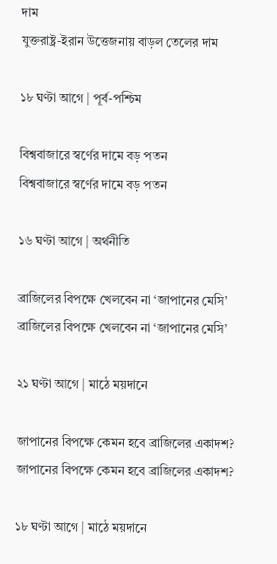দাম
যুক্তরাষ্ট্র-ইরান উত্তেজনায় বাড়ল তেলের দাম

১৮ ঘণ্টা আগে | পূর্ব-পশ্চিম

বিশ্ববাজারে স্বর্ণের দামে বড় পতন
বিশ্ববাজারে স্বর্ণের দামে বড় পতন

১৬ ঘণ্টা আগে | অর্থনীতি

ব্রাজিলের বিপক্ষে খেলবেন না ‘জাপানের মেসি’
ব্রাজিলের বিপক্ষে খেলবেন না ‘জাপানের মেসি’

২১ ঘণ্টা আগে | মাঠে ময়দানে

জাপানের বিপক্ষে কেমন হবে ব্রাজিলের একাদশ?
জাপানের বিপক্ষে কেমন হবে ব্রাজিলের একাদশ?

১৮ ঘণ্টা আগে | মাঠে ময়দানে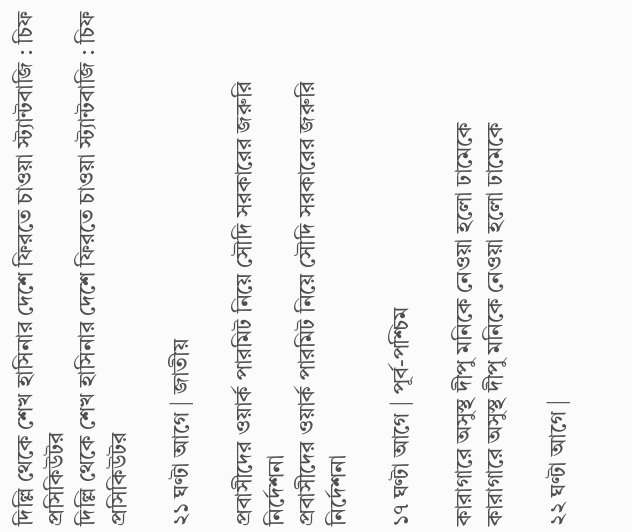দিল্লি থেকে শেখ হাসিনার দেশে ফিরতে চাওয়া স্ট্যান্টবাজি : চিফ প্রসিকিউটর
দিল্লি থেকে শেখ হাসিনার দেশে ফিরতে চাওয়া স্ট্যান্টবাজি : চিফ প্রসিকিউটর

২১ ঘণ্টা আগে | জাতীয়

প্রবাসীদের ওয়ার্ক পারমিট নিয়ে সৌদি সরকারের জরুরি নির্দেশনা
প্রবাসীদের ওয়ার্ক পারমিট নিয়ে সৌদি সরকারের জরুরি নির্দেশনা

১৭ ঘণ্টা আগে | পূর্ব-পশ্চিম

কারাগারে অসুস্থ দীপু মনিকে নেওয়া হলো ঢামেকে
কারাগারে অসুস্থ দীপু মনিকে নেওয়া হলো ঢামেকে

২২ ঘণ্টা আগে |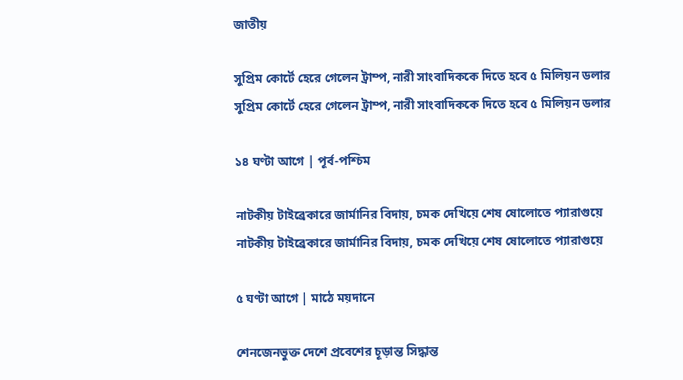জাতীয়

সুপ্রিম কোর্টে হেরে গেলেন ট্রাম্প, নারী সাংবাদিককে দিতে হবে ৫ মিলিয়ন ডলার
সুপ্রিম কোর্টে হেরে গেলেন ট্রাম্প, নারী সাংবাদিককে দিতে হবে ৫ মিলিয়ন ডলার

১৪ ঘণ্টা আগে | পূর্ব-পশ্চিম

নাটকীয় টাইব্রেকারে জার্মানির বিদায়, চমক দেখিয়ে শেষ ষোলোতে প্যারাগুয়ে
নাটকীয় টাইব্রেকারে জার্মানির বিদায়, চমক দেখিয়ে শেষ ষোলোতে প্যারাগুয়ে

৫ ঘণ্টা আগে | মাঠে ময়দানে

শেনজেনভুক্ত দেশে প্রবেশের চূড়ান্ত সিদ্ধান্ত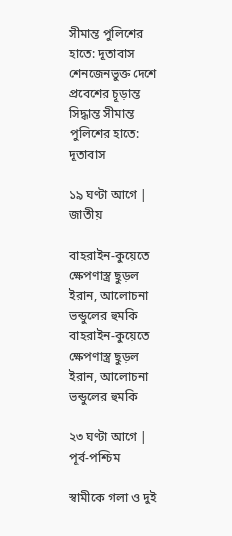সীমান্ত পুলিশের হাতে: দূতাবাস
শেনজেনভুক্ত দেশে প্রবেশের চূড়ান্ত সিদ্ধান্ত সীমান্ত পুলিশের হাতে: দূতাবাস

১৯ ঘণ্টা আগে | জাতীয়

বাহরাইন-কুয়েতে ক্ষেপণাস্ত্র ছুড়ল ইরান, আলোচনা ভন্ডুলের হুমকি
বাহরাইন-কুয়েতে ক্ষেপণাস্ত্র ছুড়ল ইরান, আলোচনা ভন্ডুলের হুমকি

২৩ ঘণ্টা আগে | পূর্ব-পশ্চিম

স্বামীকে গলা ও দুই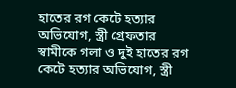হাতের রগ কেটে হত্যার অভিযোগ, স্ত্রী গ্রেফতার
স্বামীকে গলা ও দুই হাতের রগ কেটে হত্যার অভিযোগ, স্ত্রী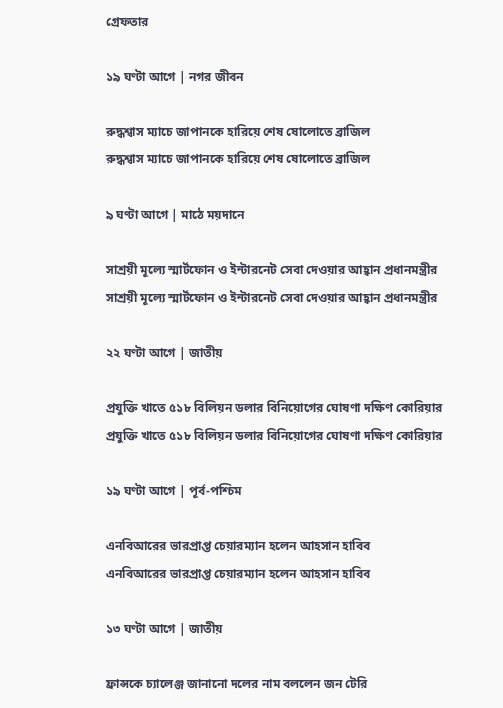গ্রেফতার

১৯ ঘণ্টা আগে | নগর জীবন

রুদ্ধশ্বাস ম্যাচে জাপানকে হারিয়ে শেষ ষোলোতে ব্রাজিল
রুদ্ধশ্বাস ম্যাচে জাপানকে হারিয়ে শেষ ষোলোতে ব্রাজিল

৯ ঘণ্টা আগে | মাঠে ময়দানে

সাশ্রয়ী মূল্যে স্মার্টফোন ও ইন্টারনেট সেবা দেওয়ার আহ্বান প্রধানমন্ত্রীর
সাশ্রয়ী মূল্যে স্মার্টফোন ও ইন্টারনেট সেবা দেওয়ার আহ্বান প্রধানমন্ত্রীর

২২ ঘণ্টা আগে | জাতীয়

প্রযুক্তি খাতে ৫১৮ বিলিয়ন ডলার বিনিয়োগের ঘোষণা দক্ষিণ কোরিয়ার
প্রযুক্তি খাতে ৫১৮ বিলিয়ন ডলার বিনিয়োগের ঘোষণা দক্ষিণ কোরিয়ার

১৯ ঘণ্টা আগে | পূর্ব-পশ্চিম

এনবিআরের ভারপ্রাপ্ত চেয়ারম্যান হলেন আহসান হাবিব
এনবিআরের ভারপ্রাপ্ত চেয়ারম্যান হলেন আহসান হাবিব

১৩ ঘণ্টা আগে | জাতীয়

ফ্রান্সকে চ্যালেঞ্জ জানানো দলের নাম বললেন জন টেরি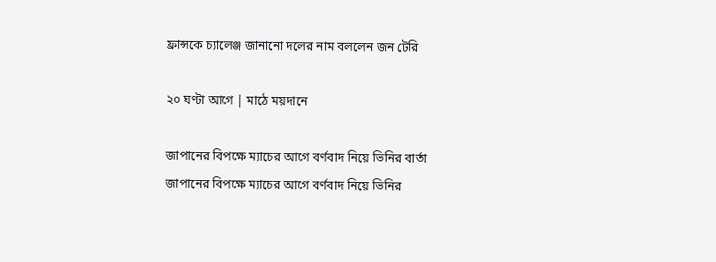ফ্রান্সকে চ্যালেঞ্জ জানানো দলের নাম বললেন জন টেরি

২০ ঘণ্টা আগে | মাঠে ময়দানে

জাপানের বিপক্ষে ম্যাচের আগে বর্ণবাদ নিয়ে ভিনির বার্তা
জাপানের বিপক্ষে ম্যাচের আগে বর্ণবাদ নিয়ে ভিনির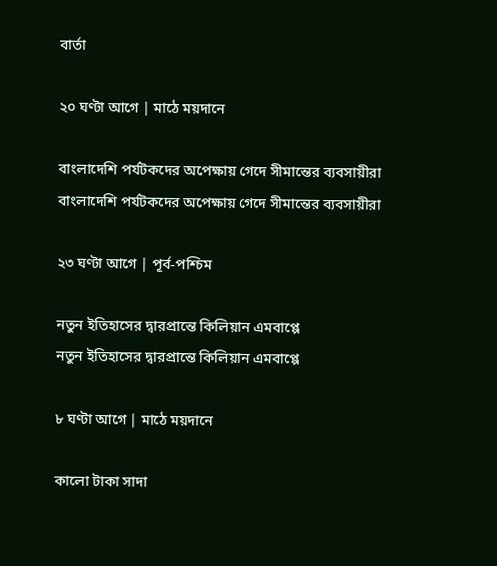বার্তা

২০ ঘণ্টা আগে | মাঠে ময়দানে

বাংলাদেশি পর্যটকদের অপেক্ষায় গেদে সীমান্তের ব্যবসায়ীরা
বাংলাদেশি পর্যটকদের অপেক্ষায় গেদে সীমান্তের ব্যবসায়ীরা

২৩ ঘণ্টা আগে | পূর্ব-পশ্চিম

নতুন ইতিহাসের দ্বারপ্রান্তে কিলিয়ান এমবাপ্পে
নতুন ইতিহাসের দ্বারপ্রান্তে কিলিয়ান এমবাপ্পে

৮ ঘণ্টা আগে | মাঠে ময়দানে

কালো টাকা সাদা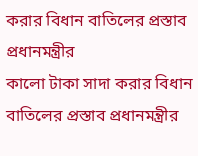করার বিধান বাতিলের প্রস্তাব প্রধানমন্ত্রীর
কালো টাকা সাদা করার বিধান বাতিলের প্রস্তাব প্রধানমন্ত্রীর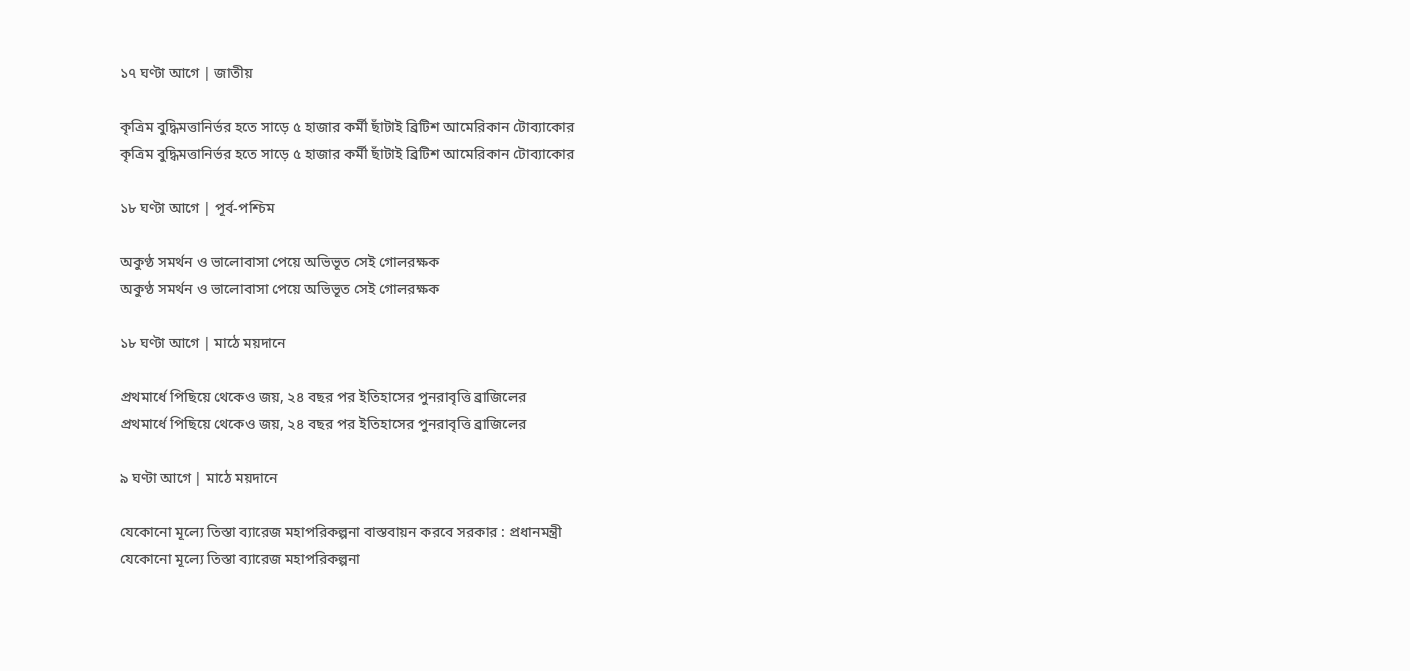১৭ ঘণ্টা আগে | জাতীয়

কৃত্রিম বুদ্ধিমত্তানির্ভর হতে সাড়ে ৫ হাজার কর্মী ছাঁটাই ব্রিটিশ আমেরিকান টোব্যাকোর
কৃত্রিম বুদ্ধিমত্তানির্ভর হতে সাড়ে ৫ হাজার কর্মী ছাঁটাই ব্রিটিশ আমেরিকান টোব্যাকোর

১৮ ঘণ্টা আগে | পূর্ব-পশ্চিম

অকুণ্ঠ সমর্থন ও ভালোবাসা পেয়ে অভিভূত সেই গোলরক্ষক
অকুণ্ঠ সমর্থন ও ভালোবাসা পেয়ে অভিভূত সেই গোলরক্ষক

১৮ ঘণ্টা আগে | মাঠে ময়দানে

প্রথমার্ধে পিছিয়ে থেকেও জয়, ২৪ বছর পর ইতিহাসের পুনরাবৃত্তি ব্রাজিলের
প্রথমার্ধে পিছিয়ে থেকেও জয়, ২৪ বছর পর ইতিহাসের পুনরাবৃত্তি ব্রাজিলের

৯ ঘণ্টা আগে | মাঠে ময়দানে

যেকোনো মূল্যে তিস্তা ব্যারেজ মহাপরিকল্পনা বাস্তবায়ন করবে সরকার : প্রধানমন্ত্রী
যেকোনো মূল্যে তিস্তা ব্যারেজ মহাপরিকল্পনা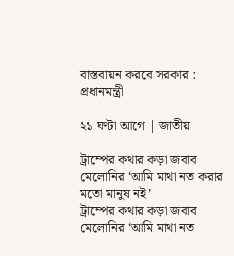বাস্তবায়ন করবে সরকার : প্রধানমন্ত্রী

২১ ঘণ্টা আগে | জাতীয়

ট্রাম্পের কথার কড়া জবাব মেলোনির ‘আমি মাথা নত করার মতো মানুষ নই’
ট্রাম্পের কথার কড়া জবাব মেলোনির ‘আমি মাথা নত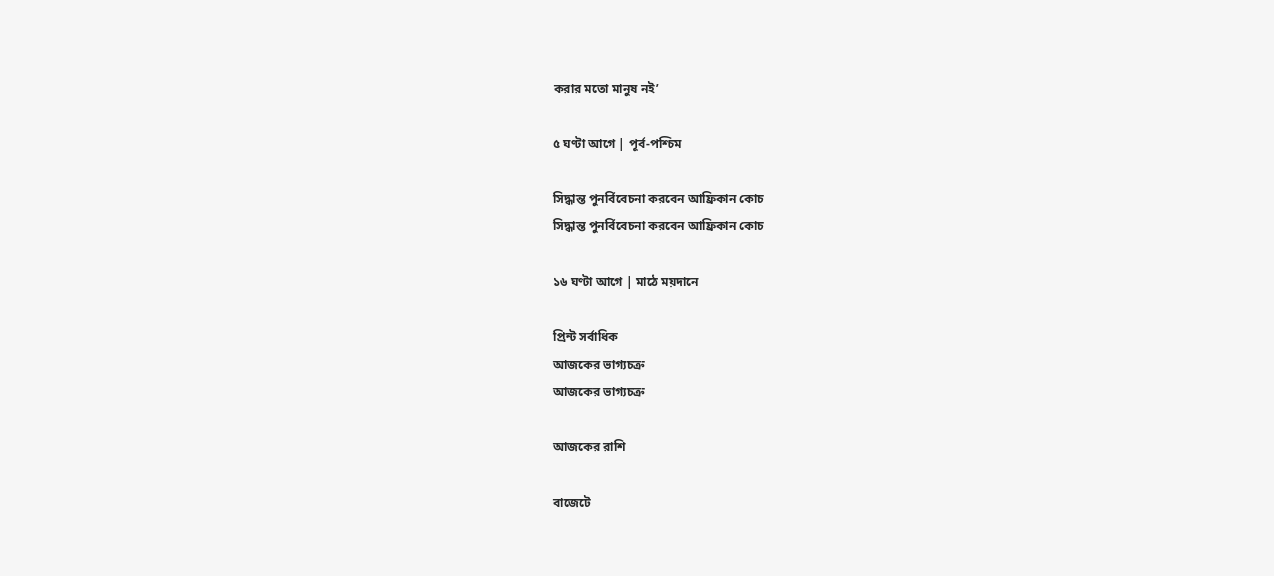করার মতো মানুষ নই’

৫ ঘণ্টা আগে | পূর্ব-পশ্চিম

সিদ্ধান্ত পুনর্বিবেচনা করবেন আফ্রিকান কোচ
সিদ্ধান্ত পুনর্বিবেচনা করবেন আফ্রিকান কোচ

১৬ ঘণ্টা আগে | মাঠে ময়দানে

প্রিন্ট সর্বাধিক
আজকের ভাগ্যচক্র
আজকের ভাগ্যচক্র

আজকের রাশি

বাজেটে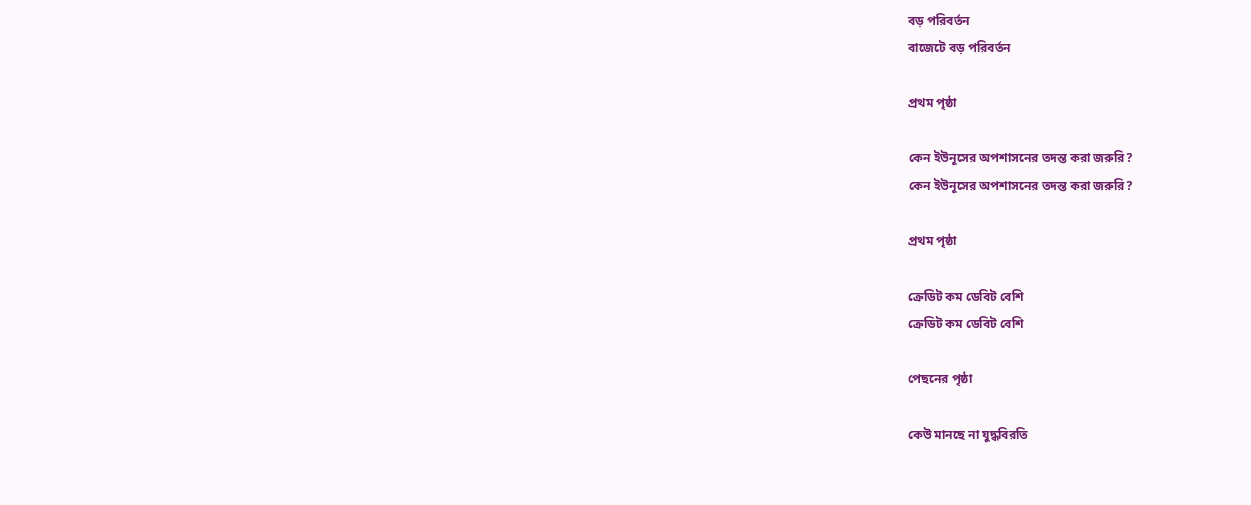বড় পরিবর্তন
বাজেটে বড় পরিবর্তন

প্রথম পৃষ্ঠা

কেন ইউনূসের অপশাসনের তদন্ত করা জরুরি?
কেন ইউনূসের অপশাসনের তদন্ত করা জরুরি?

প্রথম পৃষ্ঠা

ক্রেডিট কম ডেবিট বেশি
ক্রেডিট কম ডেবিট বেশি

পেছনের পৃষ্ঠা

কেউ মানছে না যুদ্ধবিরতি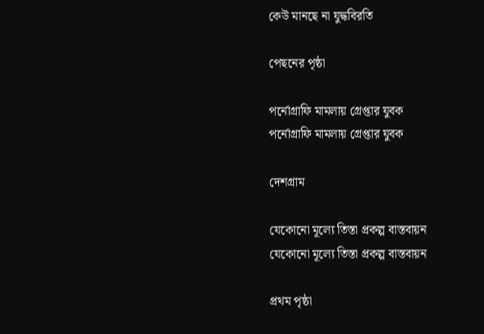কেউ মানছে না যুদ্ধবিরতি

পেছনের পৃষ্ঠা

পর্নোগ্রাফি মামলায় গ্রেপ্তার যুবক
পর্নোগ্রাফি মামলায় গ্রেপ্তার যুবক

দেশগ্রাম

যেকোনো মূল্যে তিস্তা প্রকল্প বাস্তবায়ন
যেকোনো মূল্যে তিস্তা প্রকল্প বাস্তবায়ন

প্রথম পৃষ্ঠা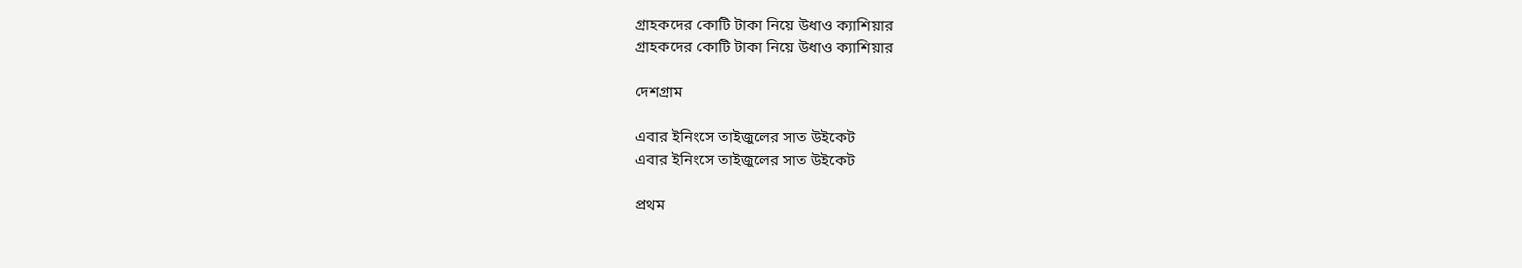গ্রাহকদের কোটি টাকা নিয়ে উধাও ক্যাশিয়ার
গ্রাহকদের কোটি টাকা নিয়ে উধাও ক্যাশিয়ার

দেশগ্রাম

এবার ইনিংসে তাইজুলের সাত উইকেট
এবার ইনিংসে তাইজুলের সাত উইকেট

প্রথম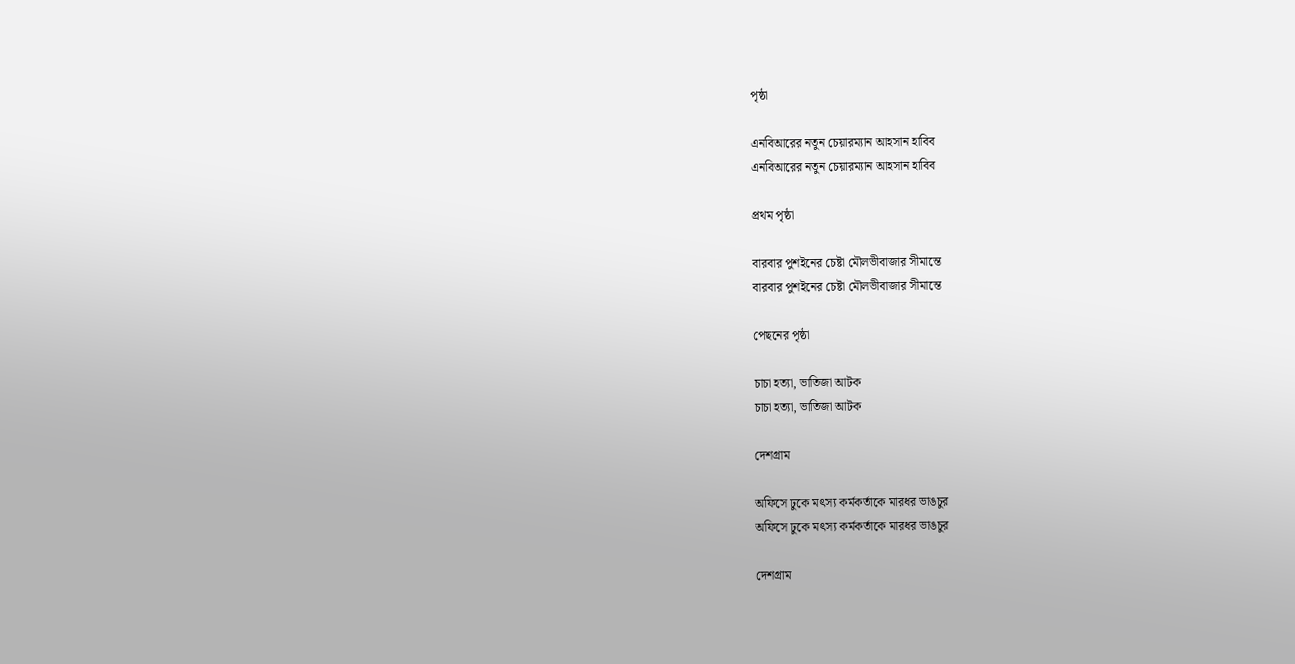পৃষ্ঠা

এনবিআরের নতুন চেয়ারম্যান আহসান হাবিব
এনবিআরের নতুন চেয়ারম্যান আহসান হাবিব

প্রথম পৃষ্ঠা

বারবার পুশইনের চেষ্টা মৌলভীবাজার সীমান্তে
বারবার পুশইনের চেষ্টা মৌলভীবাজার সীমান্তে

পেছনের পৃষ্ঠা

চাচা হত্যা, ভাতিজা আটক
চাচা হত্যা, ভাতিজা আটক

দেশগ্রাম

অফিসে ঢুকে মৎস্য কর্মকর্তাকে মারধর ভাঙচুর
অফিসে ঢুকে মৎস্য কর্মকর্তাকে মারধর ভাঙচুর

দেশগ্রাম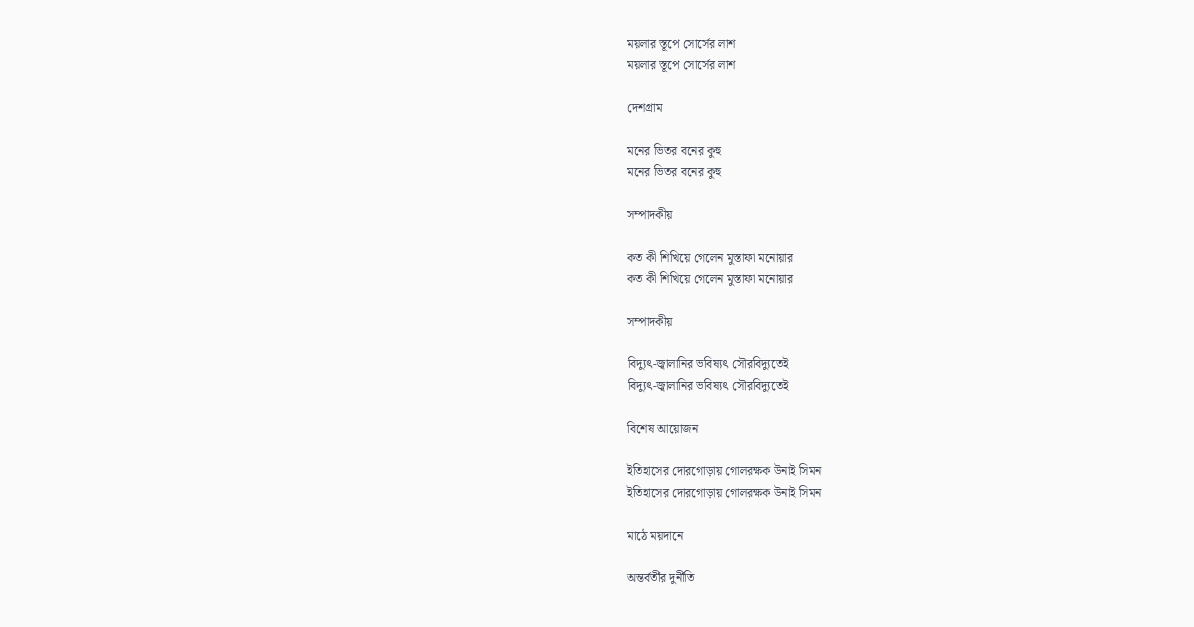ময়লার স্তূপে সোর্সের লাশ
ময়লার স্তূপে সোর্সের লাশ

দেশগ্রাম

মনের ভিতর বনের কুহু
মনের ভিতর বনের কুহু

সম্পাদকীয়

কত কী শিখিয়ে গেলেন মুস্তাফা মনোয়ার
কত কী শিখিয়ে গেলেন মুস্তাফা মনোয়ার

সম্পাদকীয়

বিদ্যুৎ-জ্বালানির ভবিষ্যৎ সৌরবিদ্যুতেই
বিদ্যুৎ-জ্বালানির ভবিষ্যৎ সৌরবিদ্যুতেই

বিশেষ আয়োজন

ইতিহাসের দোরগোড়ায় গোলরক্ষক উনাই সিমন
ইতিহাসের দোরগোড়ায় গোলরক্ষক উনাই সিমন

মাঠে ময়দানে

অন্তর্বর্তীর দুর্নীতি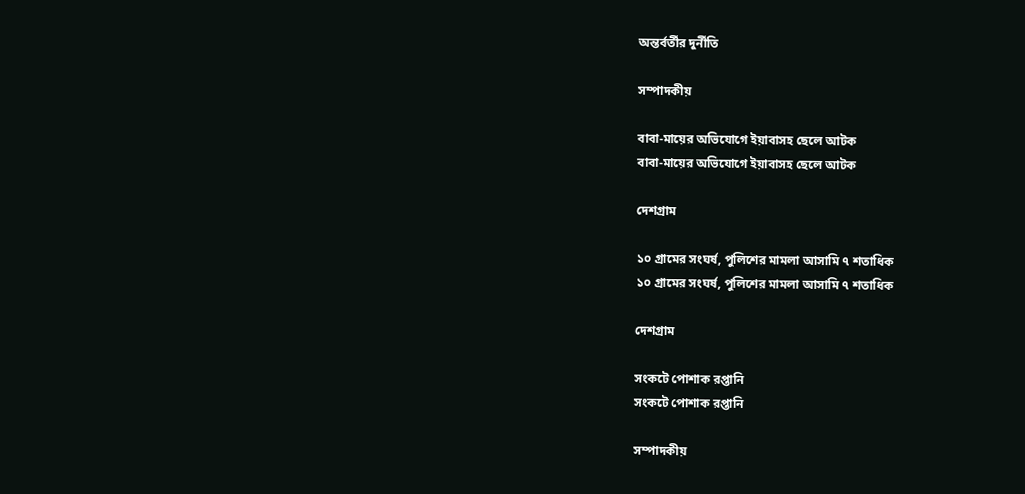অন্তর্বর্তীর দুর্নীতি

সম্পাদকীয়

বাবা-মায়ের অভিযোগে ইয়াবাসহ ছেলে আটক
বাবা-মায়ের অভিযোগে ইয়াবাসহ ছেলে আটক

দেশগ্রাম

১০ গ্রামের সংঘর্ষ, পুলিশের মামলা আসামি ৭ শতাধিক
১০ গ্রামের সংঘর্ষ, পুলিশের মামলা আসামি ৭ শতাধিক

দেশগ্রাম

সংকটে পোশাক রপ্তানি
সংকটে পোশাক রপ্তানি

সম্পাদকীয়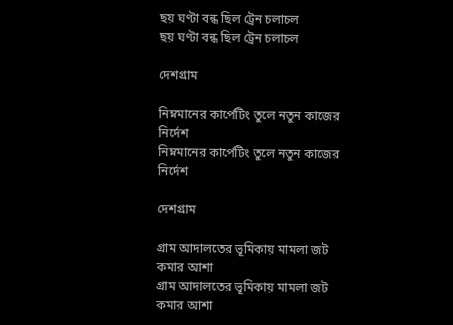ছয় ঘণ্টা বন্ধ ছিল ট্রেন চলাচল
ছয় ঘণ্টা বন্ধ ছিল ট্রেন চলাচল

দেশগ্রাম

নিম্নমানের কার্পেটিং তুলে নতুন কাজের নির্দেশ
নিম্নমানের কার্পেটিং তুলে নতুন কাজের নির্দেশ

দেশগ্রাম

গ্রাম আদালতের ভূমিকায় মামলা জট কমার আশা
গ্রাম আদালতের ভূমিকায় মামলা জট কমার আশা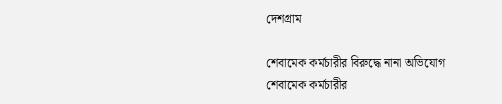দেশগ্রাম

শেবামেক কর্মচারীর বিরুদ্ধে নানা অভিযোগ
শেবামেক কর্মচারীর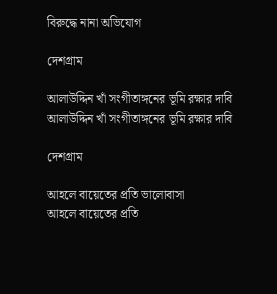বিরুদ্ধে নানা অভিযোগ

দেশগ্রাম

আলাউদ্দিন খাঁ সংগীতাঙ্গনের ভূমি রক্ষার দাবি
আলাউদ্দিন খাঁ সংগীতাঙ্গনের ভূমি রক্ষার দাবি

দেশগ্রাম

আহলে বায়েতের প্রতি ভালোবাসা
আহলে বায়েতের প্রতি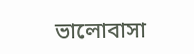ভালোবাসা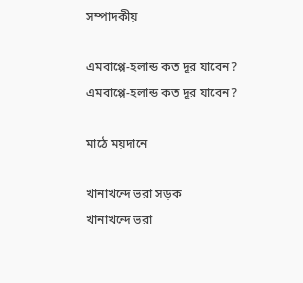সম্পাদকীয়

এমবাপ্পে-হলান্ড কত দূর যাবেন?
এমবাপ্পে-হলান্ড কত দূর যাবেন?

মাঠে ময়দানে

খানাখন্দে ভরা সড়ক
খানাখন্দে ভরা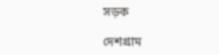সড়ক

দেশগ্রাম